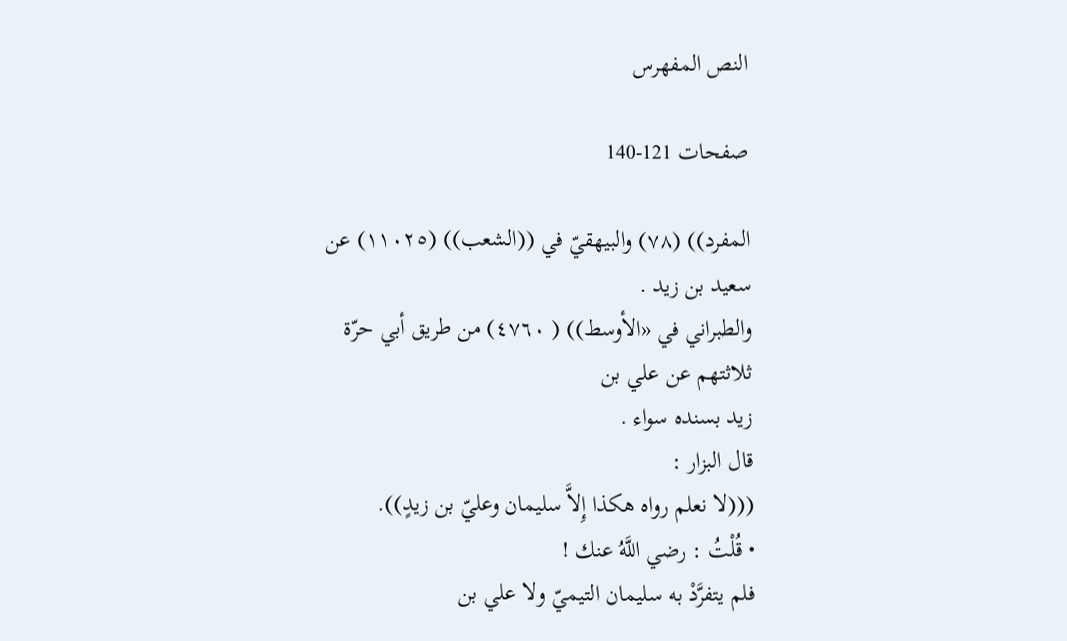النص المفهرس

صفحات 121-140

المفرد)) (٧٨) والبيهقيّ في ((الشعب)) (١١٠٢٥) عن سعيد بن زيد .
والطبراني في «الأوسط)) ( ٤٧٦٠) من طريق أبي حرّة ثلاثتهم عن علي بن
زيد بسنده سواء .
قال البزار :
(((لا نعلم رواه هكذا إِلاَّ سليمان وعليّ بن زيدٍ)).
• قُلْتُ : رضي اللَّهُ عنك !
فلم يتفرَّدْ به سليمان التيميّ ولا علي بن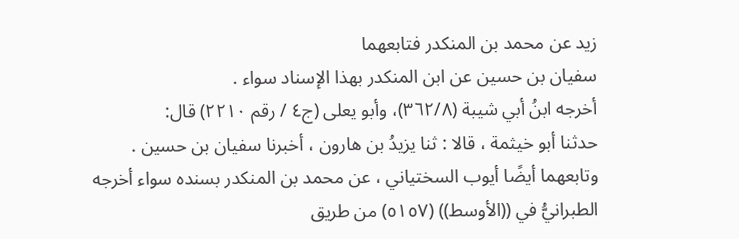زيد عن محمد بن المنكدر فتابعهما
سفيان بن حسين عن ابن المنكدر بهذا الإسناد سواء .
أخرجه ابنُ أبي شيبة (٣٦٢/٨)، وأبو يعلى (ج٤ / رقم ٢٢١٠) قال:
حدثنا أبو خيثمة ، قالا : ثنا يزيدُ بن هارون ، أخبرنا سفيان بن حسين .
وتابعهما أيضًا أيوب السختياني ، عن محمد بن المنكدر بسنده سواء أخرجه
الطبرانيُّ في ((الأوسط)) (٥١٥٧) من طريق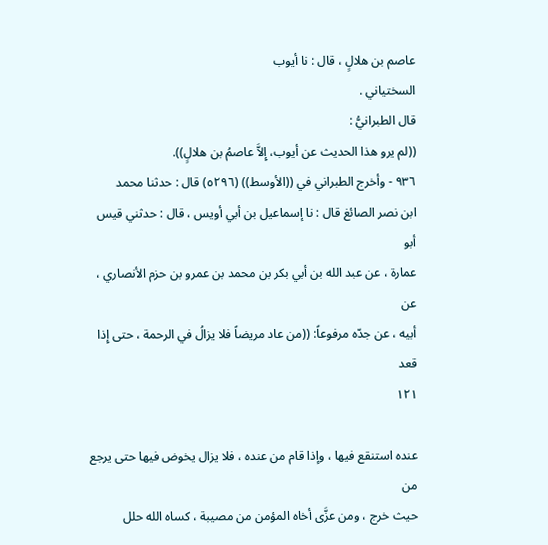عاصم بن هلالٍ ، قال : نا أيوب
السختياني .
قال الطبرانيُّ :
((لم يرو هذا الحديث عن أيوب، إِلاَّ عاصمُ بن هلالٍ)).
٩٣٦ - وأخرج الطبراني في ((الأوسط)) (٥٢٩٦) قال : حدثنا محمد
ابن نصر الصائغ قال : نا إسماعيل بن أبي أويس ، قال : حدثني قيس أبو
عمارة ، عن عبد الله بن أبي بكر بن محمد بن عمرو بن حزم الأنصاري ، عن
أبيه ، عن جدّه مرفوعاً: ((من عاد مريضاً فلا يزالُ في الرحمة ، حتى إِذا قعد
١٢١

عنده استنقع فيها ، وإذا قام من عنده ، فلا يزال يخوض فيها حتى يرجع من
حيث خرج ، ومن عزَّى أخاه المؤمن من مصيبة ، كساه الله حلل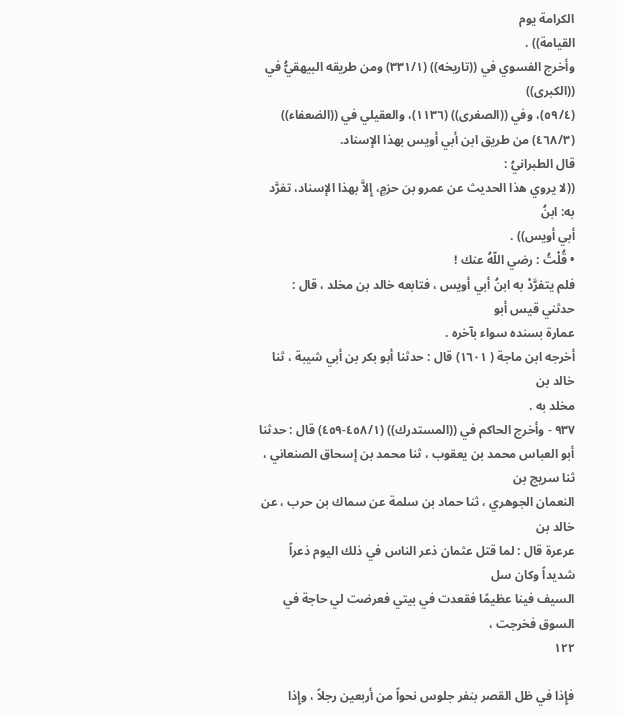الكرامة يوم
القيامة)) .
وأخرج الفسوي في ((تاريخه)) (٣٣١/١) ومن طريقه البيهقيُّ في ((الكبرى))
(٥٩/٤)، وفي ((الصغرى)) (١١٣٦)، والعقيلي في ((الضعفاء))
(٤٦٨/٣) من طريق ابن أبي أويس بهذا الإسناد.
قال الطبرانيُ :
((لا يروي هذا الحديث عن عمرو بن حزمٍ، إِلاَّ بهذا الإسناد، تفرَّد به: ابنُ
أبي أويس)) .
• قُلْتُ : رضي اللّهُ عنك !
فلم يتفرَّدْ به ابنُ أبي أویس ، فتابعه خالد بن مخلد ، قال : حدثني قيس أبو
عمارة بسنده سواء بآخره .
أخرجه ابن ماجة ( ١٦٠١) قال : حدثنا أبو بكر بن أبي شيبة ، ثنا خالد بن
مخلد به .
٩٣٧ - وأخرج الحاكم في ((المستدرك)) (٤٥٨/١-٤٥٩) قال : حدثنا
أبو العباس محمد بن يعقوب ، ثنا محمد بن إسحاق الصنعاني ، ثنا سريج بن
النعمان الجوهري ، ثنا حماد بن سلمة عن سماك بن حرب ، عن خالد بن
عرعرة قال : لما قتل عثمان ذعر الناس في ذلك اليوم ذعراً شديداً وكان سل
السيف فينا عظيمًا فقعدت في بيتي فعرضت لي حاجة في السوق فخرجت ،
١٢٢

فإِذا في ظل القصر بنفر جلوس نحواً من أربعين رجلاً ، وإِذا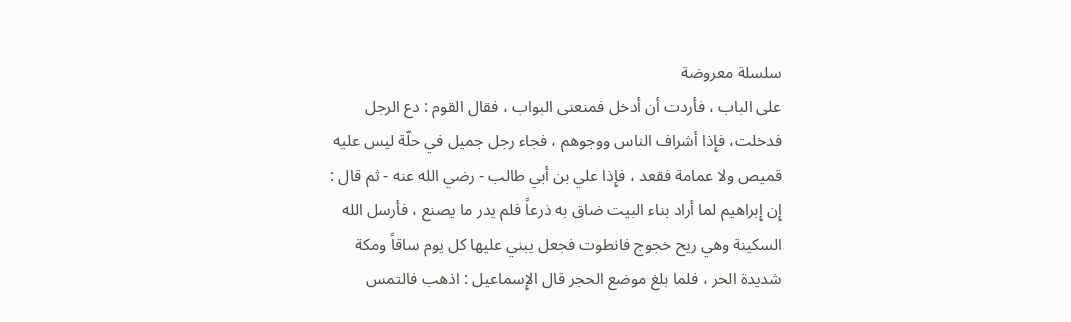سلسلة معروضة
على الباب ، فأردت أن أدخل فمنعنى البواب ، فقال القوم : دع الرجل
فدخلت، فإِذا أشراف الناس ووجوهم ، فجاء رجل جميل في حلّة ليس عليه
قميص ولا عمامة فقعد ، فإِذا علي بن أبي طالب - رضي الله عنه - ثم قال :
إِن إِبراهيم لما أراد بناء البيت ضاق به ذرعاً فلم يدر ما يصنع ، فأرسل الله
السكينة وهي ريح خجوج فانطوت فجعل يبني عليها كل يوم ساقاً ومكة
شديدة الحر ، فلما بلغ موضع الحجر قال الإِسماعيل : اذهب فالتمس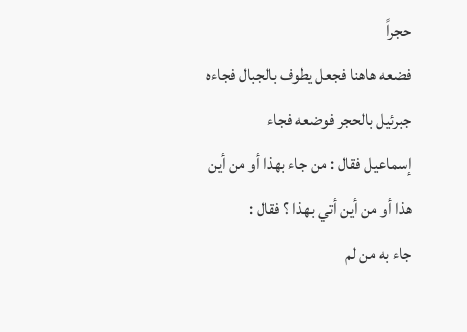حجراً
فضعه هاهنا فجعل يطوف بالجبال فجاءه جبرئيل بالحجر فوضعه فجاء
إسماعيل فقال : من جاء بهذا أو من أين هذا أو من أين أتي بهذا ؟ فقال :
جاء به من لم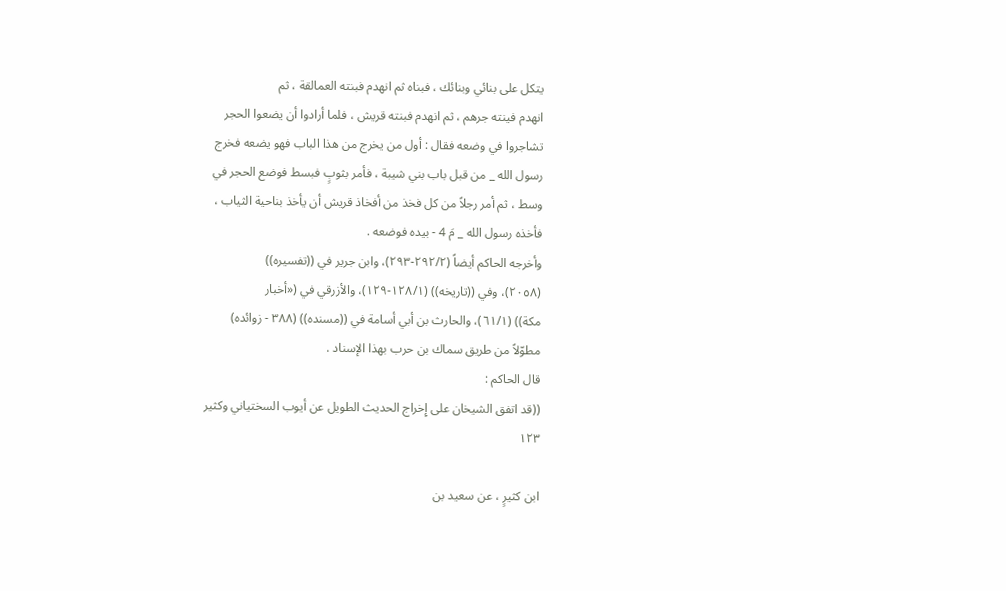يتكل على بنائي وبنائك ، فبناه ثم انهدم فبنته العمالقة ، ثم
انهدم فينته جرهم ، ثم انهدم فبنته قريش ، فلما أرادوا أن يضعوا الحجر
تشاجروا في وضعه فقال : أول من يخرج من هذا الباب فهو يضعه فخرج
رسول الله _ من قبل باب بني شيبة ، فأمر بثوبٍ فبسط فوضع الحجر في
وسط ، ثم أمر رجلاً من كل فخذ من أفخاذ قريش أن يأخذ بناحية الثياب ،
فأخذه رسول الله _ مَ 4 - بيده فوضعه .
وأخرجه الحاكم أيضاً (٢٩٢/٢-٢٩٣)، وابن جرير في ((تفسيره))
(٢٠٥٨)، وفي ((تاريخه)) (١٢٨/١-١٢٩)، والأزرقي في («أخبار
مكة)) (٦١/١)، والحارث بن أبي أسامة في ((مسنده)) (٣٨٨ - زوائده)
مطوّلاً من طريق سماك بن حرب بهذا الإسناد .
قال الحاكم :
((قد اتفق الشيخان على إِخراج الحديث الطويل عن أيوب السختياني وكثير
١٢٣

ابن كثيرٍ ، عن سعيد بن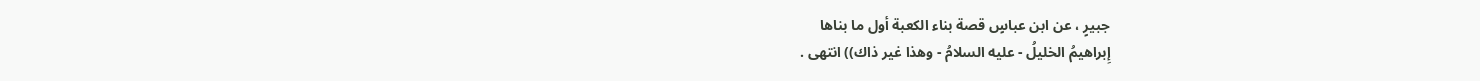جبيرٍ ، عن ابن عباسٍ قصة بناء الكعبة أول ما بناها
إِبراهيمُ الخليلُ - عليه السلامُ - وهذا غير ذاك)) انتهى .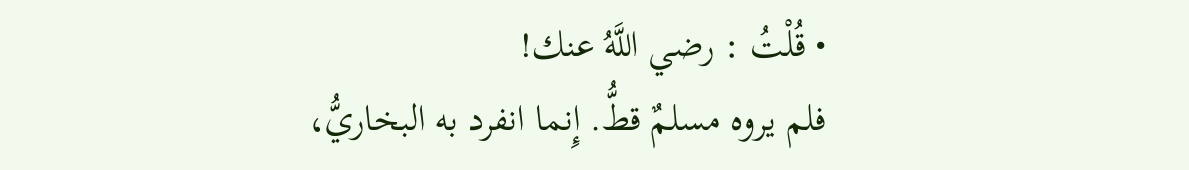• قُلْتُ : رضي اللَّهُ عنك!
فلم يروه مسلمٌ قطُّ. إِنما انفرد به البخاريُّ،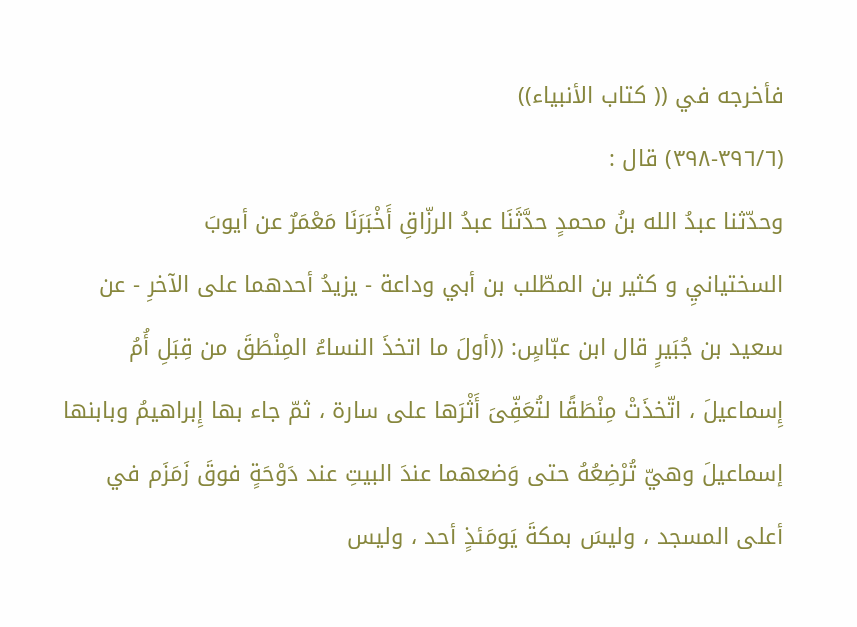فأخرجه في (( كتاب الأنبياء))
(٣٩٦/٦-٣٩٨) قال :
وحدّثنا عبدُ الله بنُ محمدٍ حدَّثَنَا عبدُ الرزّاقِ أَخْبَرَنَا مَعْمَرٌ عن أيوبَ
السختيانيِ و کثیر بن المطّلب بن أبي وداعة - یزیدُ أحدهما على الآخرِ - عن
سعيد بن جُبَيرٍ قال ابن عبّاسٍ: ((أولَ ما اتخذَ النساءُ المِنْطَقَ من قِبَلِ أُمُ
إِسماعيلَ ، اتّخذَتْ مِنْطَقًا لتُعَفِّىَ أَثْرَها على سارة ، ثمّ جاء بها إِبراهيمُ وبابنها
إسماعيلَ وهيّ تُرْضِعُهُ حتى وَضعهما عندَ البيتِ عند دَوْحَةٍ فوقَ زَمَزَم في
أعلى المسجد ، وليسَ بمكةَ يَومَئذٍ أحد ، وليس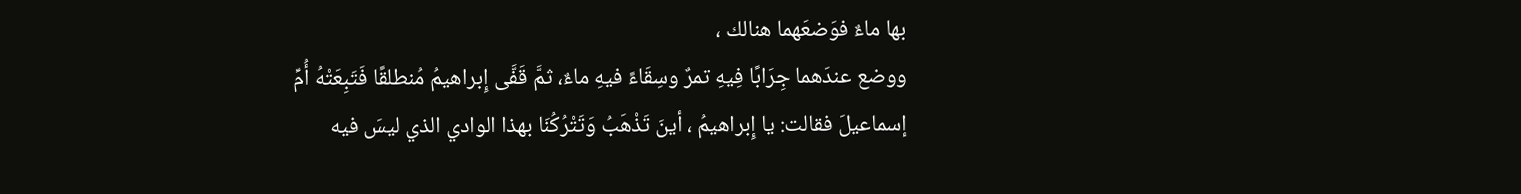بها ماءٌ فوَضعَهما هنالك ،
ووضع عندَهما جِرَابًا فِيهِ تمرٌ وسِقَاءً فيهِ ماءٌ، ثمَّ قَفَّى إِبراهيمُ مُنطلقًا فَتَبِعَتْهُ أُمِّ
إسماعيلَ فقالت: يا إِبراهيمُ ، أينَ تَذْهَبُ وَتَتْرُكُنَا بهذا الوادي الذي ليسَ فيه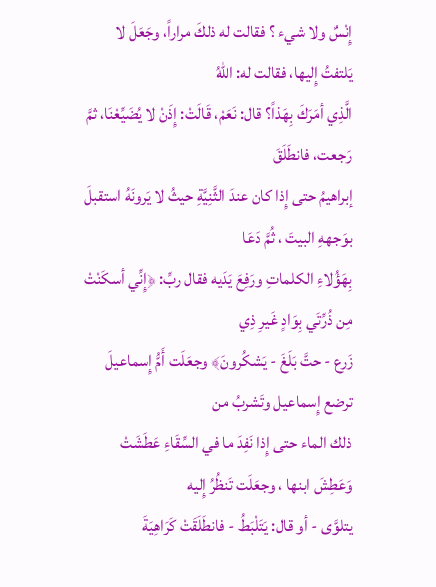إِنْسٌ ولا شيء ؟ فقالت له ذلكَ مراراً، وجَعَلَ لا يَلتفتُ إِليها، فقالت له: اللهُ
الَّذِي أمَرَكَ بِهَذاً؟ قال: نَعَمْ، قَالَتْ: إِذَنْ لا يُضَيِّعْنَا، ثمَّ رَجعت، فانطَلَقَ
إبراهيمُ حتى إِذا كان عندَ الثَّنِيَّةِ حيثُ لا يَرونَهُ استقبلَ بوَجههِ البيتَ ، ثُمَّ دَعَا
بِهَؤُلاءِ الكلماتِ ورَفِعَ يَدَيه فقال ربِّ: ﴿إِنِّي أسكَنْتْ مِن ذُرِّتَي بِوَادٍ غَيرِ ذِي
زَرع - حتَّ بَلَغَ - يَشكُرونَ﴾ وجعَلَت أَمُّ إِسماعيلَ ترضع إِسماعيل وتَشربُ من
ذلك الماء حتى إِذا نَفِدَ ما في السِّقَاءِ عَطَشَتْ وَعَطِشَ ابنها ، وجعَلَت تَنظُرُ إِليه
يتلوَّى - أو قال: يَتَلْبَطُ - فانطَلَقَتْ كَرَاهِيَةَ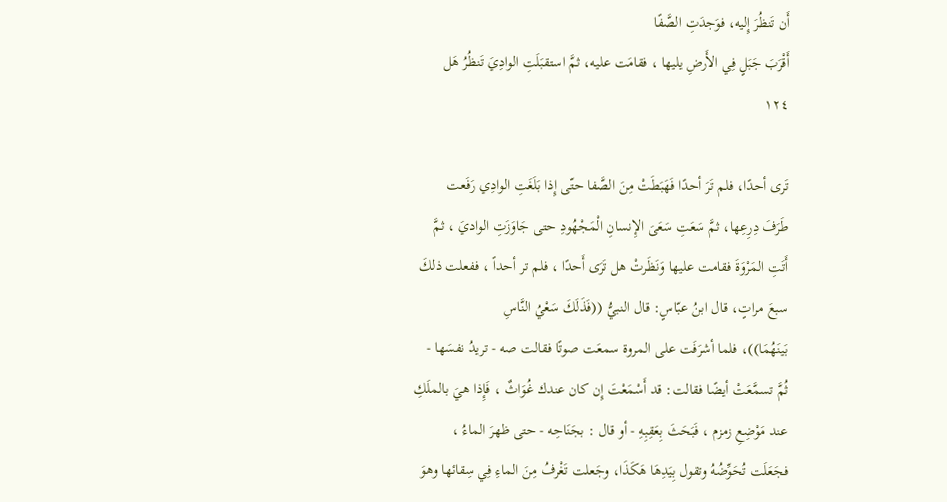أَن تَنظُرَ إِليه، فوَجدَتِ الصَّفًا
أَقْرَبَ جَبَلٍ فِي الأَرضِ يليها ، فقامَت عليه، ثمَّ استقبَلَتِ الوادِيَ تَنظُرُ هَل
١٢٤

تَرى أحدًا، فلم تَرَ أحدًا فَهَبَطَتْ مِنَ الصَّفا حتّى إِذا بَلَغَتِ الوادِي رَفَعت
طَرَفَ دِرِعِها، ثمَّ سَعَتِ سَعَىَ الإِنسانِ الْمَجْهُودِ حتى جَاوَزَتِ الواديَ ، ثمَّ
أَتَتِ المَرْوَةَ فقامت عليها وَنَظَرتْ هل تَرَى أَحدًا ، فلم تر أحداً ، ففعلت ذلكَ
سبعَ مراتٍ، قال ابنُ عبّاسٍ: قال النبيُّ ((فَذَلَكَ سَعْيُ النَّاسِ
بَينَهُمَا))، فلما أشرَفَت على المروة سمعَت صوتًا فقالت صه - تريدُ نفسَها -
ثُمَّ تسمَّعَتْ أيضًا فقالت: قد أَسْمَعْتَ إِن كان عندك غُوَاثٌ ، فَإِذا هيَ بالملَكِ
عند مَوْضِعِ زمزم ، فَبَحَثَ بِعَقِبِهِ - أو قال : بجَنَاحِه - حتى ظهرَ الماءُ ،
فجَعَلَت تُحَوِّضُهُ وتقول بِيَدِهَا هَكَذَا، وجَعلت تَغْرفُ مِنَ الماءِ فِي سِقائها وهوَ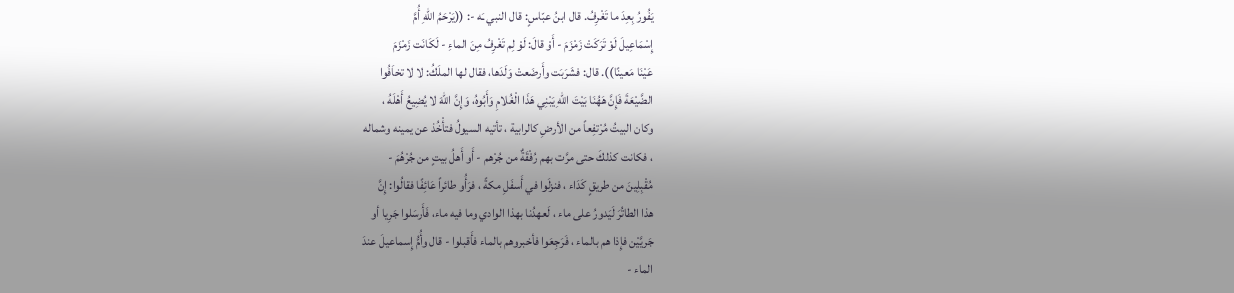يَفُورُ بِعِدَ ما تَغْرِفُ. قال ابنُ عبّاسٍ: قال النبي ـَه -: ((يَرْحَمُ اللّهِ أُمَّ
إِسْمَاعِيلَ لَوْ تَرَكَتْ زَمْزَمَ - أَوْ قالَ: لَوْ لِم تَغْرِفُ مِنَ الماءِ - لَكَانَت زَمْزَمَ
عَيْنَا مَعينًا)). قال: فشَرَبَت وأَرضَعتْ وَلَدَها، فقال لها الملَكُ: لا لا تخاَفُوا
الضَّيْعَةَ فَإِنَّ هَهُنَا بَيْتَ اللهِ يَبْنِي هَذَا الْغُلامِ وَأَبُوهُ، وَإِنَّ اللهَ لا يُضِيعُ أَهْلَهُ ،
وكان البيتُ مُرْتفِعاً من الأرضِ كالرابية ، تأتيه السيولُ فتأْخُذ عن يمينه وشماله
، فكانت كذلكَ حتى مرَّت بهم رُفْقَةٌ من جُرْهم - أَو أَهلُ بيتٍ من جُرْهُمَ -
مُقْبِلِينَ من طريقٍ كَدَاء ، فنزلَوا في أَسفَلِ مكةً ، فرَأُو طائراً عَائِفًا فقالُوا: إِنَّ
هذا الطاتُرَ لَيَدورُ على ماء ، لَعهدُنا بهذا الوادي وما فيه ماء، فَأَرسَلوا جَرِيا أو
جَريَّيْن فإِذا هم بالماء ، فَرَجِعَوا فأخبروهم بالماء فأَقبلوا - قال وأُمُّ إِسماعيلَ عندَ
الماء -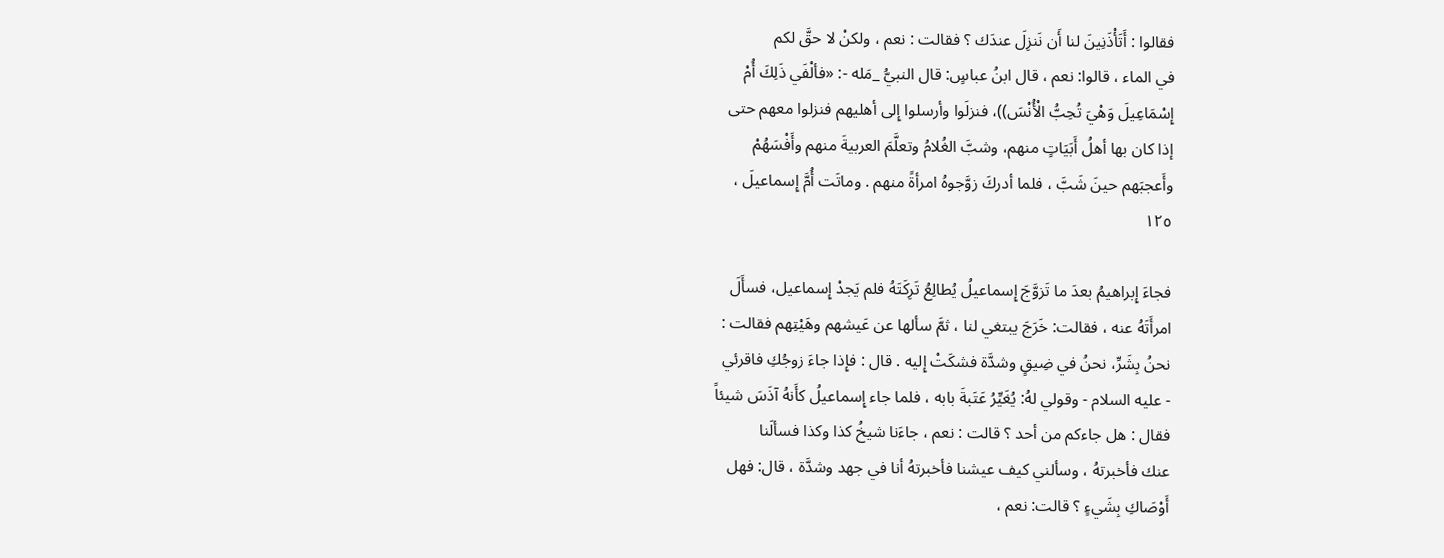فقالوا : أَتَأْذَنِينَ لنا أَن نَنزِلَ عندَك ؟ فقالت : نعم ، ولكنْ لا حقَّ لكم
في الماء ، قالوا: نعم ، قال ابنُ عباسٍ: قال النبيُّ _مَله -: «فألْفَي ذَلِكَ أُمْ
إِسْمَاعِيلَ وَهْيَ تُحِبُّ الْأُنْسَ))، فنزلَوا وأرسلوا إِلى أهليهم فنزلوا معهم حتى
إذا كان بها أهلُ أَبَيَاتٍ منهم، وشبَّ الغُلامُ وتعلَّمَ العربيةَ منهم وأَفْسَهُمْ
وأَعجبَهم حينَ شَبَّ ، فلما أدركَ زوَّجوهُ امرأةً منهم . وماتَت أُمَّ إِسماعيلَ ،
١٢٥

فجاءَ إِبراهيمُ بعدَ ما تَزوَّجَ إِسماعيلُ يُطالِعُ تَرِكَتَهُ فلم يَجدْ إِسماعيل، فسأَلَ
امرأَتَهُ عنه ، فقالت: خَرَجَ يبتغي لنا ، ثمَّ سألها عن عَيشهم وهَيْتِهم فقالت :
نحنُ بِشَرِّ، نحنُ في ضِيقٍ وشدَّة فشكَتْ إِليه . قال : فإِذا جاءَ زوجُكِ فاقرئي
- عليه السلام - وقولي لهُ: يُغَيِّرُ عَتَبةَ بابه ، فلما جاء إِسماعيلُ كأَنهُ آذَسَ شيئاً
فقال : هل جاءكم من أحد ؟ قالت : نعم ، جاءَنا شيخُ كذا وكذا فسألَنا
عنك فأخبرتهُ ، وسألني كيف عيشنا فأخبرتهُ أنا في جهد وشدَّة ، قال: فهل
أَوْصَاكِ بِشَيءٍ ؟ قالت: نعم ،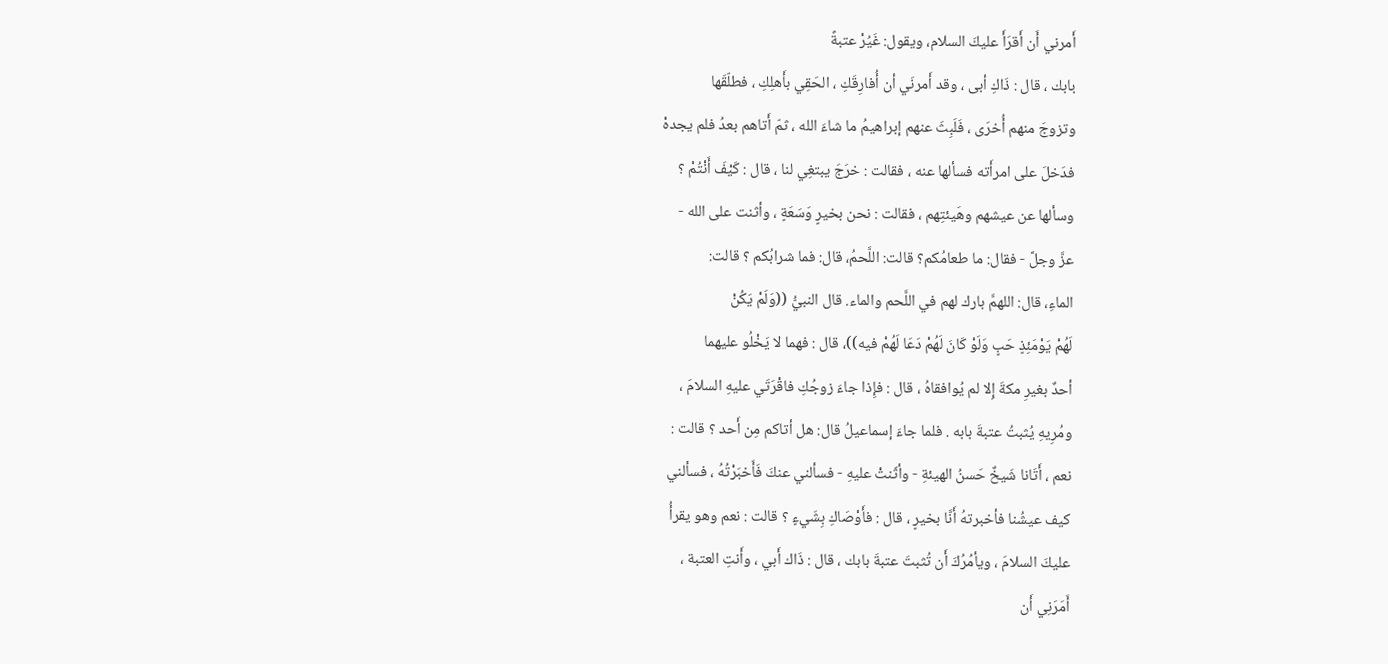أَمرني أَن أَقرَأَ عليكَ السلام، ويقول: غَيُرْ عتبةً
بابك ، قال : ذَاكِ أبى ، وقد أَمرنَي أن أُفارِقَكِ ، الحَقِي بأَهلِكِ ، فطلّقَها
وتزوجَ منهم أُخرَى ، فَلَبِثَ عنهم إبراهيمُ ما شاءَ الله ، ثمّ أَتاهم بعدُ فلم يجدهْ
فدَخلَ على امرأَته فسألها عنه ، فقالت : خرَجَ يبتغِي لنا ، قال : كَيْفَ أَنْتُمْ ؟
وسألها عن عيشهم وهَيئتِهم ، فقالت : نحن بخيرٍ وَسَعَةٍ ، وأثنت على الله -
عزَّ وجلَّ - فقال: ما طعامُكم؟ قالت: اللَّحمُ، قال: فما شرابُكم ؟ قالت:
الماءِ، قال: اللهمَّ بارك لهم في اللَّحم والماء. قال النبيُّ ((وَلَمْ يَكُنْ
لَهُمْ يَوْمَئِذٍ حَبٍ وَلَوْ كَانَ لَهُمْ دَعَا لَهُمْ فيه))، قال : فهما لا يَخْلُو عليهما
أحدٌ بغيرِ مكةَ إِلا لم يُوافقاهُ ، قال : فإِذا جاءَ زوجُكِ فاقْرَتَي عليهِ السلامَ ،
ومُرِيهِ يُثبتُ عتبةَ بابه . فلما جاءَ إسماعيلُ قال: هل أتاكم مِن أَحد ؟ قالت :
نعم ، أَتَانا شَيخٌ حَسنُ الهيئةِ - وأثّنتْ عليهِ - فسألني عنكَ فَأَخبَرْتُهُ ، فسألني
كيف عيشُنا فأخبرتهُ أَنَّا بخيرٍ ، قال : فأَوْصَاكِ بِشَيءٍ ؟ قالت : نعم وهو يقرأُ
عليكَ السلامَ ، ويأمُرُكَ أَن تُثبتَ عتبةَ بابك ، قال : ذَاك أَبي ، وأَنتِ العتبة ،
أَمَرَنِي أَن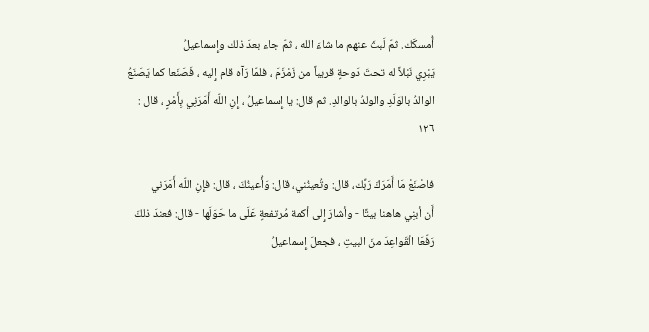أُمسكَك. ثمّ لَبثَ عنهم ما شاءَ الله ، ثمّ جاء بعدَ ذلك وإِسماعيلُ
يَبْرِي نَبْلاً له تحتَ دَوحةٍ قريباً من زَمْزَمَ ، فلمّا رَآه قام إِليه ، فَصَنَعا كما يَصَنَعُ
الوالدُ بالوَلَدِ والولدُ بالوالدِ. ثم قال: يا إِسماعيلُ ، إِنِ اللّه أَمَرَنِي بِأَمْرٍ ، قال :
١٢٦

فاصْنَعْ مَا أَمَرَكَ رَبِّك، قال: وتُعينُني، قال: وَأُعينُكَ ، قال: فإِنِ اللّه أَمَرَني
أَن أبنِي هاهنا بيتًا - وأشارَ إِلى أكمة مُرتفعةٍ عَلَى ما حَوَلَها - قال: فعندَ ذلكَ
رَفّعَا الْقَواعِدَ منَ البيتِ ، فجعلَ إِسماعيلُ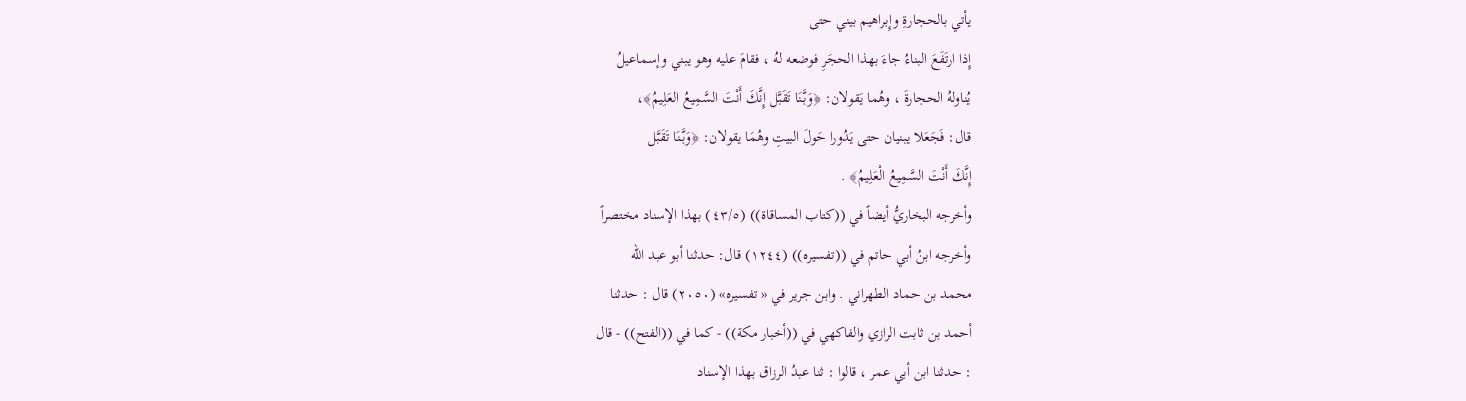يأتي بالحجارةِ وإِبراهيم بيني حتى
إِذا ارتَفَعَ البناءُ جاءَ بهذا الحجَرِ فوضعه لهُ ، فقامَ عليه وهو يبني وإسماعيلُ
يُناولهُ الحجارةَ ، وهُما يَقولان: ﴿وَبَّنَا تَقَبَّل إِنَّكَ أَنْتَ السَّمِيعُ العَلِيمُ﴾،
قال: فَجَعَلا يبنيان حتى يَدُورا حَولَ البيتِ وهُمَا يقولان: ﴿وَبَّنَا تَقَبَّل
إِنَّكَ أَنْتَ السَّمِيعُ الْعَلِيمُ﴾ .
وأخرجه البخاريُّ أيضاً في ((كتاب المساقاة)) (٤٣/٥) بهذا الإسناد مختصراً
وأخرجه ابنُ أبي حاتم في ((تفسيره)) (١٢٤٤) قال: حدثنا أبو عبد الله
محمد بن حماد الطهراني . وابن جرير في « تفسيره» (٢٠٥٠) قال : حدثنا
أحمد بن ثابت الرازي والفاكهي في ((أخبار مكة)) - كما في ((الفتح)) - قال
: حدثنا ابن أبي عمر ، قالوا : ثنا عبدُ الرزاق بهذا الإسناد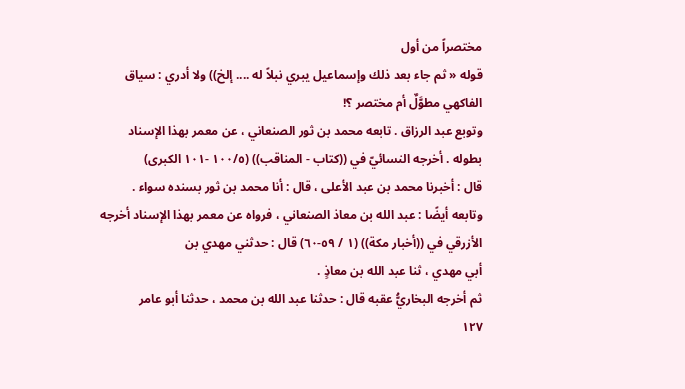مختصراً من أول
قوله « ثم جاء بعد ذلك وإسماعيل يبري نبلاً له .... إلخ)) ولا أدري : سياق
الفاكهي مطوَّلٌ أم مختصر ؟!
وتوبع عبد الرزاق . تابعه محمد بن ثور الصنعاني ، عن معمر بهذا الإسناد
بطوله . أخرجه النسائيّ في ((كتاب - المناقب)) (١٠٠/٥ -١٠١ الكبرى)
قال : أخبرنا محمد بن عبد الأعلى ، قال : أنا محمد بن ثور بسنده سواء .
وتابعه أيضًا : عبد الله بن معاذ الصنعاني ، فرواه عن معمر بهذا الإسناد أخرجه
الأزرقي في ((أخبار مكة)) (١ / ٥٩-٦٠) قال : حدثني مهدي بن
أبي مهدي ، ثنا عبد الله بن معاذٍ .
ثم أخرجه البخاريُّ عقبه قال : حدثنا عبد الله بن محمد ، حدثنا أبو عامر
١٢٧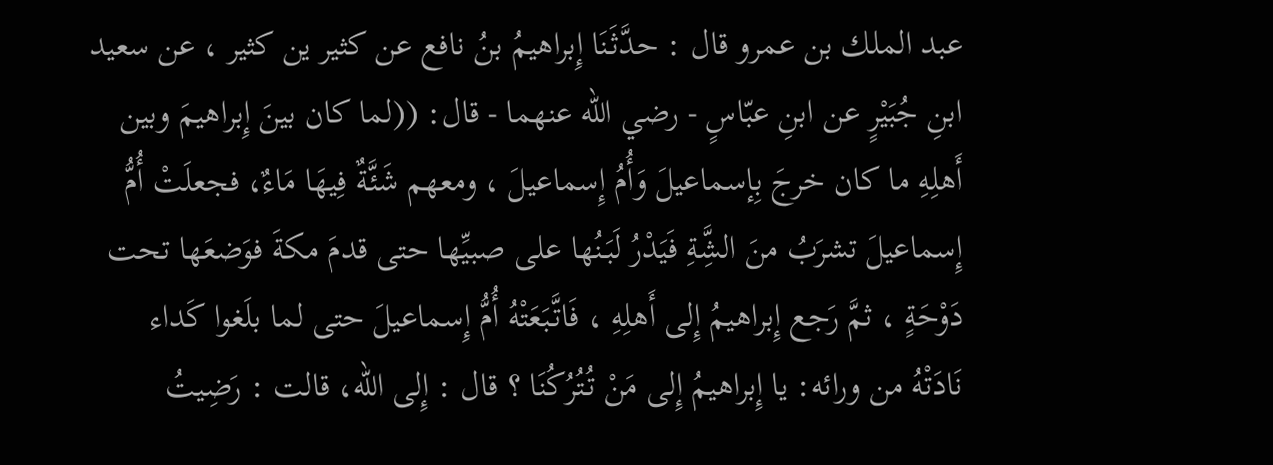عبد الملك بن عمرو قال : حدَّثَنَا إِبراهیمُ بنُ نافع عن کثیر ین کثیر ، عن سعید
ابنِ جُبَيْرٍ عن ابنِ عبّاسٍ - رضي الله عنهما - قال: ((لما كان بينَ إِبراهيمَ وبين
أَهلِهِ ما كان خرجَ بِإسماعيلَ وَأُمُ إِسماعيلَ ، ومعهم شَئَّةٌ فِيهَا مَاءٌ، فجعلَتْ أُمُّ
إِسماعيلَ تشرَبُ منَ الشَِّةِ فَيَدْرُ لَبَنُها على صبيِّها حتى قدمَ مكةَ فوَضعَها تحت
دَوْحَةٍ ، ثمَّ رَجع إِبراهيمُ إِلى أَهلِهِ ، فَاتَّبَعَتْهُ أُمُّ إِسماعيلَ حتى لما بلَغوا كَداء
نَادَتْهُ من ورائه: يا إِبراهيمُ إِلى مَنْ تُتُرُكُنَا ؟ قال : إِلى الله، قالت : رَضِيتُ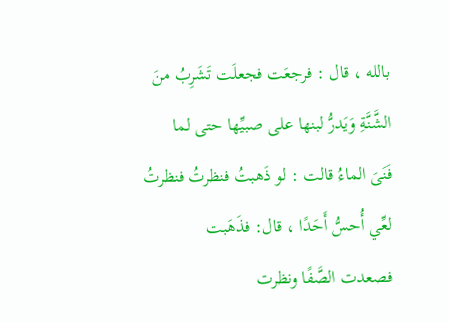بالله ، قال : فرجعَت فجعلَت تَشَرِبُ منَ الشَّنَّةِ وَيَدرُّ لبنها على صبيِّها حتى لما
فَنَىَ الماءُ قالت : لو ذَهبتُ فنظرتُ فنظرتُ لعِّي أُحسُّ أَحَدًا ، قال: فذَهَبت
فصعدت الصَّفًا ونظرت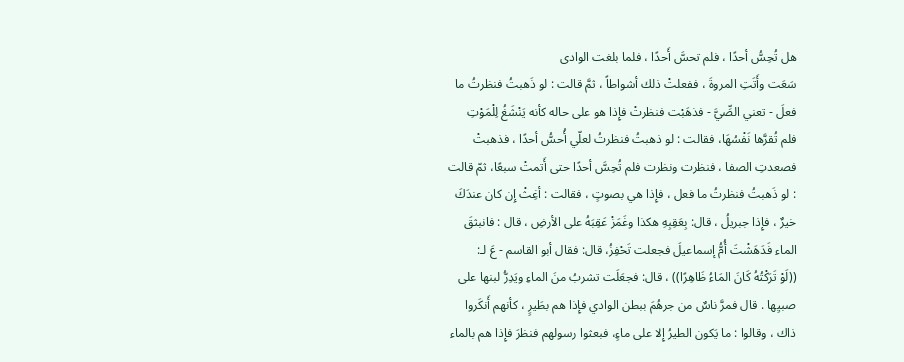هل تُحِسُّ أحدًا ، فلم تحسَّ أَحدًا ، فلما بلغت الوادى
سَعَت وأَتَتِ المروةَ ، ففعلتْ ذلك أشواطاً ، ثمَّ قالت : لو ذَهبتُ فنظرتُ ما
فعلَ - تعني الصِّيَّ - فذهَبْت فنظرتْ فإِذا هو على حاله كأنه يَنْشَغُ لِلْمَوْتِ
فلم تُقرَّها نَفْسُهَا، فقالت : لو ذهبتُ فنظرتُ لعلّي أُحسُّ أحدًا ، فذهبتْ
فصعدتِ الصفا ، فنظرت ونظرت فلم تُحِسَّ أحدًا حتى أَتمتْ سبعًا، ثمّ قالت
: لو ذَهبتُ فنظرتُ ما فعل ، فإِذا هي بصوتٍ ، فقالت : أغِثْ إِن كان عندَكَ
خيرٌ ، فإِذا جبريلُ ، قال: بِعَقِبِهِ هكذا وغَمَزْ عَقِبَهُ على الأرضِ ، قال : فانبثقَ
الماء فَدَهَشْتَ أُمُّ إسماعيلَ فجعلت تَحْفِزُ، قال: فقال أبو القاسم - عَ لـ:
((لَوْ تَرَكْتُهُ كَانَ المَاءُ ظَاهِرًا)) ، قال: فجعَلَت تشربُ منَ الماءِ ويَدِرُّ لبنها على
صبيِها . قال فمرَّ ناسٌ من جرهُمَ ببطن الوادي فإِذا هم بطَيرٍ ، كأنهم أَنكَروا
ذاك ، وقالوا : ما يَكون الطيرُ إِلا على ماءٍ، فبعثوا رسولهم فنظرَ فإِذا هم بالماء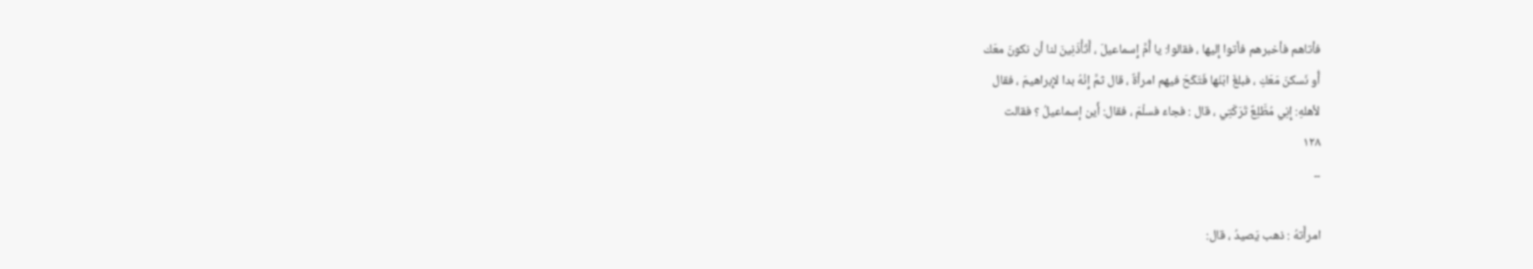فأتاهم فأخبرهم فأتوا إِليها ، فقالوا: يا أُمَّ إِسماعيلَ ، أَتَأْذَنِينَ لنا أن نكونَ معَك
أُو نَسكنَ مَعَكِ ، فبلغَ ابْنُها فَتَكَحَ فيهم امرأةٌ ، قال ثمَّ إِنْهُ بدا لإِبراهيمَ ، فقال
لأهلهِ: إِنِي مُطَّلِعٌ تَرَكَتِي ، قال : فجاءَ فسلْمَ ، فقال: أَين إسماعيلُ ؟ فقالت
١٢٨
۔۔

امرأَتهُ : ذهب يَصيدُ ، قال: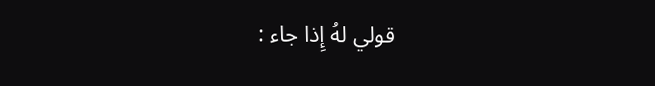قولي لهُ إِذا جاء :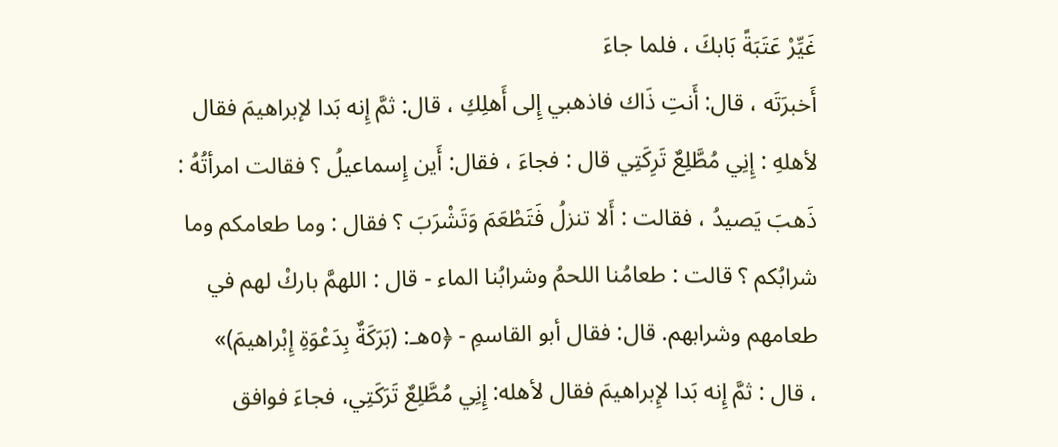غَيِّرْ عَتَبَةً بَابكَ ، فلما جاءَ
أَخبرَتَه ، قال: أَنتِ ذَاك فاذهبي إِلى أَهلِكِ ، قال: ثمَّ إِنه بَدا لإبراهيمَ فقال
لأهلهِ : إِنِي مُطَّلِعٌ تَرِكَتِي قال : فجاءَ ، فقال: أَين إِسماعيلُ ؟ فقالت امرأتُهُ :
ذَهبَ يَصيدُ ، فقالت : أَلا تنزلُ فَتَطْعَمَ وَتَشْرَبَ ؟ فقال : وما طعامكم وما
شرابُكم ؟ قالت : طعامُنا اللحمُ وشرابُنا الماء - قال : اللهمَّ باركْ لهم في
طعامهم وشرابهم. قال: فقال أبو القاسمِ - ﴿٥هـ: (بَرَكَةٌ بِدَعْوَةِ إِبْراهيمَ)»
، قال : ثمَّ إِنه بَدا لإِبراهيمَ فقال لأهله: إِنِي مُطَّلِعٌ تَرَكَتِي، فجاءَ فوافق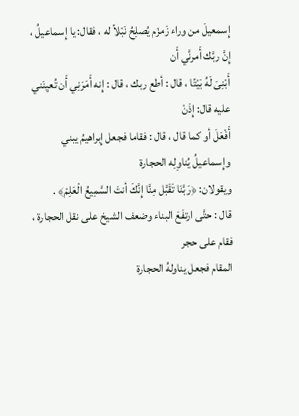إِسمعيلَ من وراء زَمزَم يُصلِحُ نَبْلاً له ، فقال: يا إِسماعيلُ ، إِنَّ ربَّك أَمرنَّي أَن
أَبْنِىَ لَهُ بَيْتًا ، قال : أطع ربك ، قال : إِنه أَمَرَنِي أَن تُعيِنَني عليه قال: إِذَنْ
أَفْعَلَ أو كما قال ، قال : فقاما فجعل إِبراهيمُ يبني وإِسماعيلُ يُناوِلِه الحجارة
ويقولان: ﴿رَبَّنَا تَقَبَّل مِنَّا إِنَّكَ أنتَ السَّمِيعُ الْعَلِمْ﴾ .
قال : حتَّى ارتفَعَ البناء وضعف الشيخ على نقل الحجارة ، فقام على حجر
المقام فجعل يناولهُ الحجارة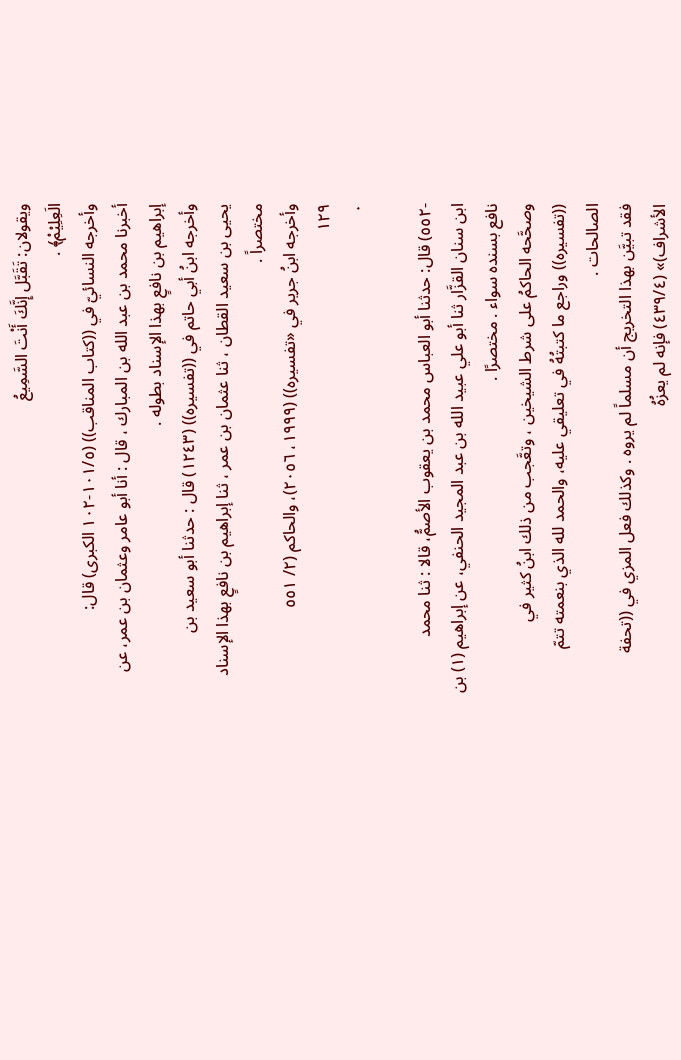ويقولان: تَقَبَّل إِنَّكَ أَنْتَ السَّمِيعُ
الَعِلِيْمْ﴾ .
وأخرجه النسائيّ في ((كتاب المناقب)) (١٠١/٥-١٠٢ الكبرى) قال:
أخبرنا محمد بن عبد الله بن المبارك ، قال : أنا أبو عامر وعثمان بن عمر، عن
إبراهيم بن نافعٍ بهذا الإسناد بطوله .
وأخرجه ابنُ أبي حاتم في ((تفسيره)) (١٢٤٣) قال : حدثنا أبو سعيد بن
يحيى بن سعيد القطان ، ثنا عثمان بن عمر ، ثنا إبراهيم بن نافعٍ بهذا الإسناد
مختصراً .
وأخرجه ابنُ جرير في «تفسيره)) (١٩٩٩، ٢٠٥٦)، والحاكم (٢/ ٥٥١
١٢٩
٠

-٥٥٢) قال: حدثنا أبو العباس محمد بن يعقوب الأصمُّ، قالا : ثنا محمد
ابن سنان القزَّار ثنا أبو علي عبيد الله بن عبد المجيد الحنفي، عن إبراهيم (١) بن
نافع بسنده سواء . مختصرًا .
وصحَّحه الحاكمُ على شرط الشيخين ، وتعَّجب من ذلك ابنُ كثير في
((تفسيره)) وراجع ما كتبتُهُ في تعليقي عليه، والحمد لله الذي بنعمته تتمّ
الصالحات .
فقد تبيَّن بهذا التخريج أن مسلماً لم يروه . وكذلك فعل المزي في ((تحفة
الأشراف)» (٤٣٩/٤) فإنه لم يعزُهُ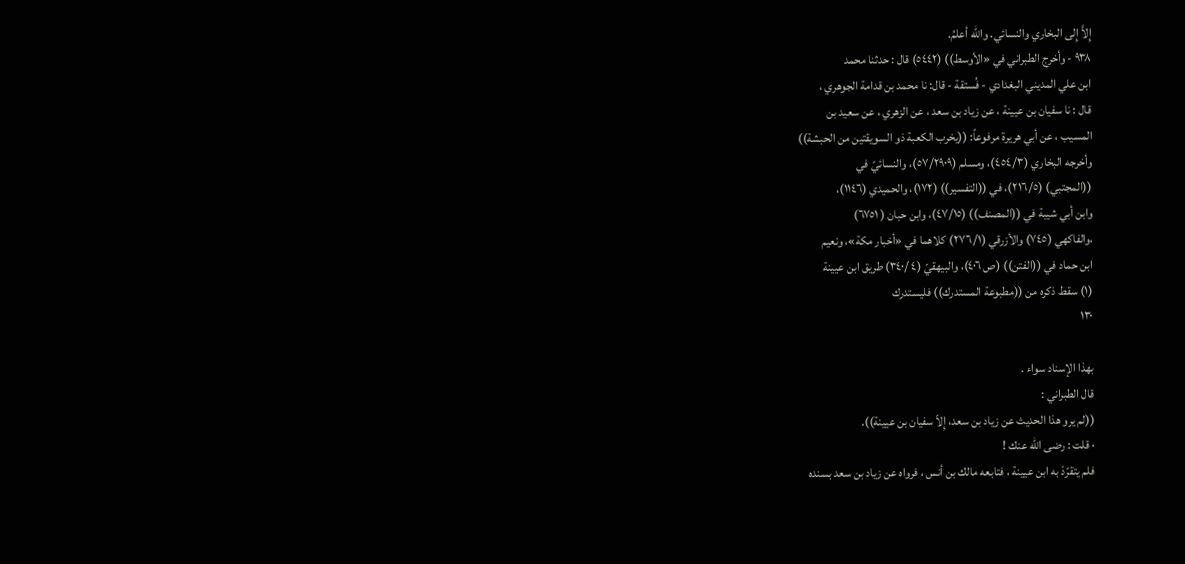إِلاَّ إِلى البخاري والنسائي. والله أعلمُ.
٩٣٨ - وأخرج الطبراني في «الأوسط)) (٥٤٤٢) قال : حدثنا محمد
ابن علي المديني البغدادي - فُستقة - قال: نا محمد بن قدامة الجوهري ،
قال : نا سفيان بن عيينة ، عن زياد بن سعد ، عن الزهري ، عن سعيد بن
المسيب ، عن أبي هريرة مرفوعاً: ((يخرب الكعبة ذو السويقتين من الحبشة))
وأخرجه البخاري (٤٥٤/٣)، ومسلم (٥٧/٢٩٠٩)، والنسائيّ في
((المجتبي) (٢١٦/٥)، في ((التفسير)) (١٧٢)، والحميدي (١١٤٦)،
وابن أبي شيبة في ((المصنف)) (٤٧/١٥)، وابن حبان ( ٦٧٥١)
،والفاكهي (٧٤٥) والأزرقي (٢٧٦/١) كلاهما في «أخبار مكة»، ونعيم
ابن حماد في ((الفتن)) (ص ٤٠٦)، والبيهقيّ (٤ /٣٤٠) طريق ابن عيينة
(١) سقط ذكره من ((مطبوعة المستدرك)) فليستدرك
١٣٠

بهذا الإسناد سواء .
قال الطبراني :
((لم يرو هذا الحديث عن زياد بن سعد، إِلاّ سفيان بن عيينة)).
· قلت : رضى الله عنك !
فلم يتقرّدْ به ابن عيينة ، فتابعه مالك بن أنس ، فرواه عن زياد بن سعد بسنده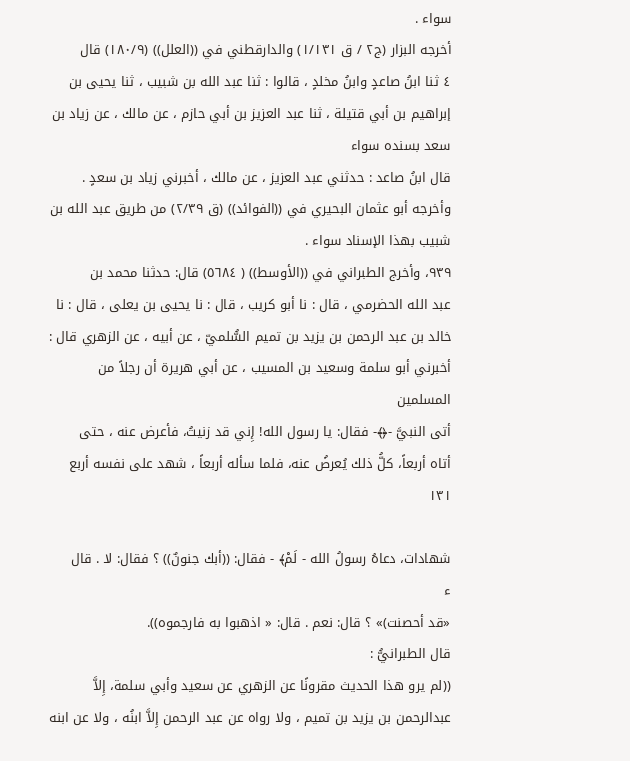سواء .
أخرجه البزار (ج٢ / ق ١/١٣١) والدارقطني في ((العلل)) (١٨٠/٩) قال
٤ ثنا ابنُ صاعدٍ وابنُ مخلدٍ ، قالوا : ثنا عبد الله بن شبيب ، ثنا يحيى بن
إبراهيم بن أبي قتيلة ، ثنا عبد العزيز بن أبي حازم ، عن مالك ، عن زياد بن
سعد بسنده سواء
قال ابنُ صاعد : حدثني عبد العزیز ، عن مالك ، أخبرني زياد بن سعدٍ .
وأخرجه أبو عثمان البحيري في ((الفوائد)) (ق ٢/٣٩) من طريق عبد الله بن
شبيب بهذا الإسناد سواء .
٩٣٩، وأخرج الطبراني في ((الأوسط)) ( ٥٦٨٤) قال: حدثنا محمد بن
عبد الله الحضرمي ، قال : نا أبو كريب ، قال : نا يحيى بن يعلى ، قال : نا
خالد بن عبد الرحمن بن يزيد بن تميم السُّلميّ ، عن أبيه ، عن الزهري قال :
أخبرني أبو سلمة وسعيد بن المسيب ، عن أبي هريرة أن رجلاً من المسلمين
أتى النبيَّ -﴿﴾- فقال: يا رسول الله! إِني قد زنيتُ، فأعرض عنه ، حتى
أتاه أربعاً، كلُّ ذلك يُعرضُ عنه، فلما سأله أربعاً ، شهد على نفسه أربع
١٣١

شهادات، دعاهُ رسولُ الله - لَمْ﴾ - فقال: ((أبك جنونٌ)) ؟ فقال: لا . قال
ء
«قد أحصنت)» ؟ قال: نعم . قال: « اذهبوا به فارجموه)).
قال الطبرانيُّ :
((لم يرو هذا الحديث مقرونًا عن الزهري عن سعيد وأبي سلمة، إِلاَّ
عبدالرحمن بن يزيد بن تميم ، ولا رواه عن عبد الرحمن إِلاَّ ابنُه ، ولا عن ابنه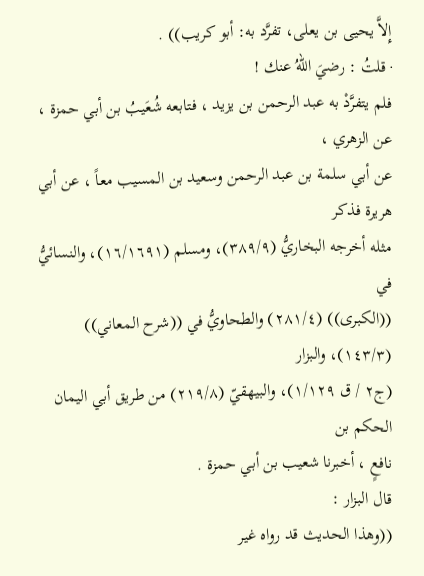إِلاَّ يحيى بن يعلى، تفرَّد به: أبو كريب)) .
· قلتُ : رضيَ اللهُ عنك !
فلم يتفرَّدْ به عبد الرحمن بن يزيد ، فتابعه شُعَيبُ بن أبي حمزة ، عن الزهري ،
عن أبي سلمة بن عبد الرحمن وسعيد بن المسيب معاً ، عن أبي هريرة فذكر
مثله أخرجه البخاريُّ (٣٨٩/٩)، ومسلم (١٦/١٦٩١)، والنسائيُّ في
((الكبرى)) (٢٨١/٤) والطحاويُّ في ((شرح المعاني)) (١٤٣/٣)، والبزار
(ج٢ / ق ١/١٢٩)، والبيهقيّ (٢١٩/٨) من طريق أبي اليمان الحكم بن
نافعٍ ، أخبرنا شعيب بن أبي حمزة .
قال البزار :
((وهذا الحديث قد رواه غير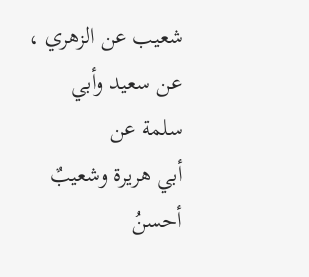شعيب عن الزهري ، عن سعيد وأبي سلمة عن
أبي هريرة وشعيبٌ أحسنُ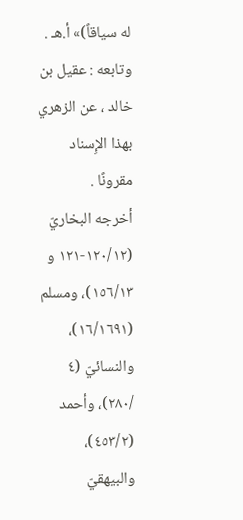له سیاقاً)» أ.هـ .
وتابعه : عقيل بن خالد ، عن الزهري بهذا الإِسناد مقرونًا .
أخرجه البخاريّ (١٢٠/١٢-١٢١ و ١٥٦/١٣)، ومسلم
(١٦/١٦٩١)، والنسائيّ (٤ /٢٨٠)، وأحمد (٤٥٣/٢)، والبيهقيّ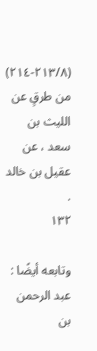(٢١٣/٨-٢١٤) من طرقٍ عن الليث بن سعد ، عن عقيل بن خالد .
١٣٢

وتابعه أيضًا : عبد الرحمن بن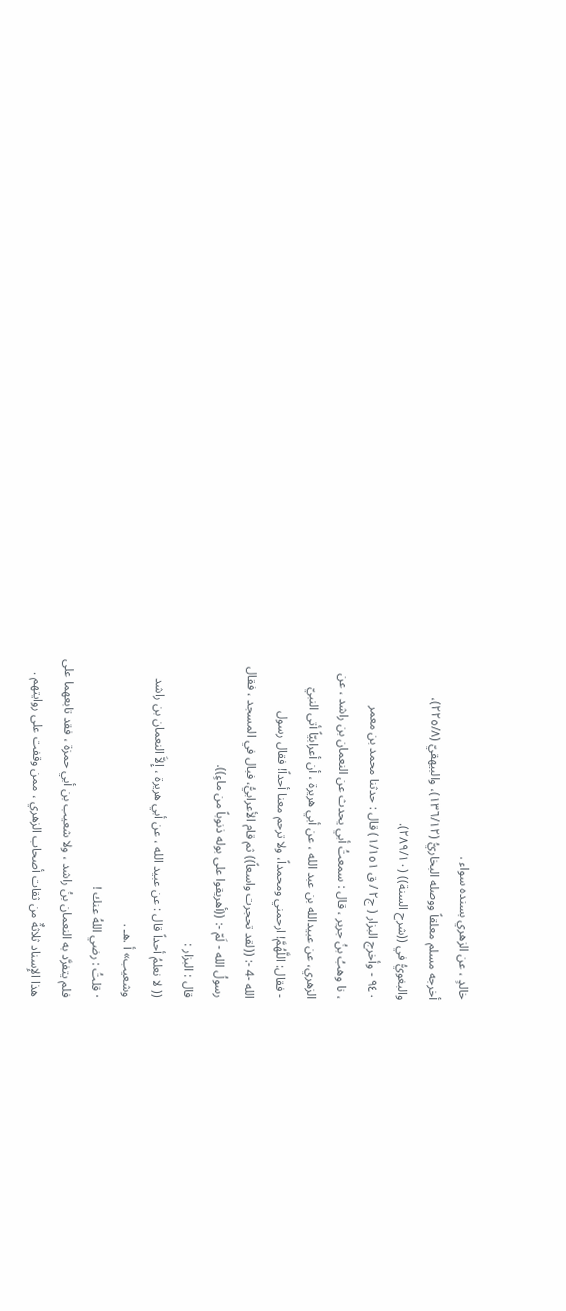خالدٍ ، عن الزهري بسنده سواء .
أخرجه مسلم معلقاً ووصله البخاريُّ (١٣٦/١٢)، والبيهقيّ (٢٢٥/٨)،
والبغويُّ في ((شرح السنة)) (٢٨٩/١٠).
٩٤٠ - وأخرج البزار ( ج٢ / ق ١/١٥١) قال : حدثنا محمد بن معمر
، نا وهبُ بنُ جرير ، قال : سمعتُ أبي يحدث عن النعمان بن راشد ، عن
الزهري، عن عبيدالله بن عبد الله ، عن أبي هريرة ، أن أعرابيّاً أتى النبيّ
- فقال: اللَّهُمَّ! ارحمني ومحمداً، ولا ترحم معنا أحداً! فقال رسول
الله -4 -: ((لقد تحجرت واسعاً)) ثم قام الأعرابيُّ، فبال في المسجد ، فقال
رسولُ الله - لَمّ -: ((أهريقوا على بوله ذنوباً من ماءٍ)).
قال : البزار :
(( لا نعلمُ أحداً قال : عن عبيد الله ، عن أبي هريرة ، إِلاَّ النعمان بن راشد
وشعیب» أ .هـ .
· قلتُ : رضي اللهُ عنك !
فلم يتفرَّد به النعمان بنُ راشد ، ولا شعيب بن أبي حمزة ، فقد تابعهما على
هذا الإِسناد ثلاثةٌ من ثقات أصحاب الزهري ، ممن وقفت على روايتهم .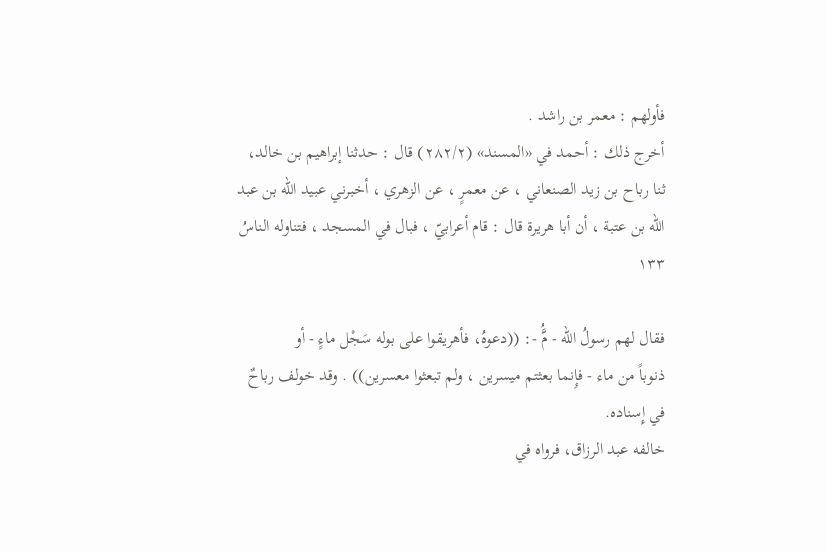فأولهم : معمر بن راشد .
أخرج ذلك : أحمد في «المسند» (٢٨٢/٢) قال : حدثنا إبراهيم بن خالد،
ثنا رباح بن زيد الصنعاني ، عن معمرٍ ، عن الزهري ، أخبرني عبيد الله بن عبد
الله بن عتبة ، أن أبا هريرة قال : قام أعرابيّ ، فبال في المسجد ، فتناوله الناسُ
١٣٣

فقال لهم رسولُ الله - مَُّ -: ((دعوهُ، فأهريقوا على بوله سَجْل ماءٍ - أو
ذنوباً من ماء - فإِنما بعثتم ميسرين ، ولم تبعثوا معسرين)) . وقد خولف رباحٌ
في إِسناده.
خالفه عبد الرزاق، فرواه في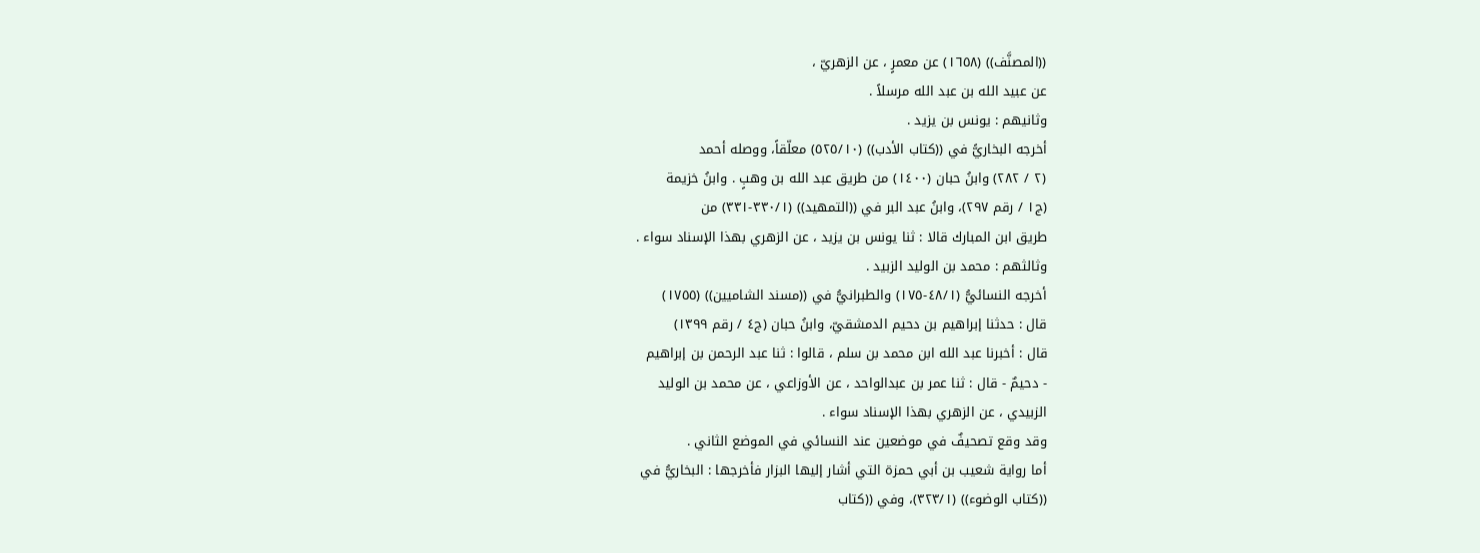((المصنَّف)) (١٦٥٨) عن معمرٍ ، عن الزهريّ ،
عن عبيد الله بن عبد الله مرسلاً .
وثانيهم : يونس بن یزید .
أخرجه البخاريًّ في ((كتاب الأدب)) (٥٢٥/١٠) معلّقاً، ووصله أحمد
(٢ / ٢٨٢) وابنُ حبان (١٤٠٠) من طريق عبد الله بن وهبٍ . وابنُ خزيمة
(ج١ / رقم ٢٩٧)، وابنُ عبد البر في ((التمهيد)) (٣٣٠/١-٣٣١) من
طريق ابن المبارك قالا : ثنا يونس بن يزيد ، عن الزهري بهذا الإسناد سواء .
وثالثهم : محمد بن الوليد الزبيد .
أخرجه النسائيُّ (٤٨/١-١٧٥) والطبرانيُّ في ((مسند الشاميين)) (١٧٥٥)
قال : حدثنا إبراهيم بن دحيم الدمشقيّ، وابنُ حبان (ج٤ / رقم ١٣٩٩)
قال : أخبرنا عبد الله ابن محمد بن سلم ، قالوا : ثنا عبد الرحمن بن إبراهيم
- دحيمٌ - قال : ثنا عمر بن عبدالواحد ، عن الأوزاعي ، عن محمد بن الوليد
الزبيدي ، عن الزهري بهذا الإسناد سواء .
وقد وقع تصحيفٌ في موضعين عند النسائي في الموضع الثاني .
أما رواية شعيب بن أبي حمزة التي أشار إليها البزار فأخرجها : البخاريُّ في
((كتاب الوضوء)) (٣٢٣/١)، وفي ((كتاب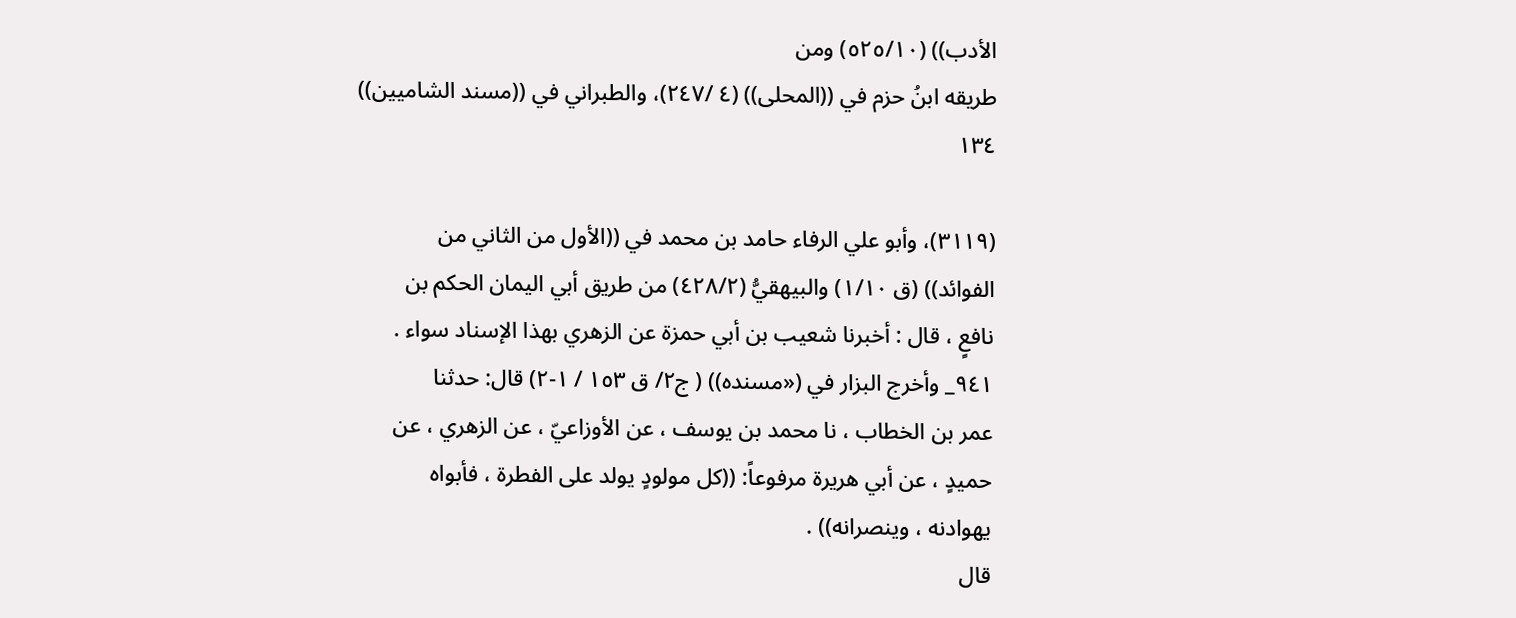الأدب)) (٥٢٥/١٠) ومن
طريقه ابنُ حزم في ((المحلى)) (٤ /٢٤٧)، والطبراني في ((مسند الشاميين))
١٣٤

(٣١١٩)، وأبو علي الرفاء حامد بن محمد في ((الأول من الثاني من
الفوائد)) (ق ١/١٠) والبيهقيُّ (٤٢٨/٢) من طريق أبي اليمان الحكم بن
نافعٍ ، قال : أخبرنا شعيب بن أبي حمزة عن الزهري بهذا الإسناد سواء .
٩٤١_ وأخرج البزار في («مسنده)) ( ج٢/ ق ١٥٣ / ١-٢) قال: حدثنا
عمر بن الخطاب ، نا محمد بن يوسف ، عن الأوزاعيّ ، عن الزهري ، عن
حميدٍ ، عن أبي هريرة مرفوعاً: ((كل مولودٍ يولد على الفطرة ، فأبواه
يهوادنه ، وينصرانه)) .
قال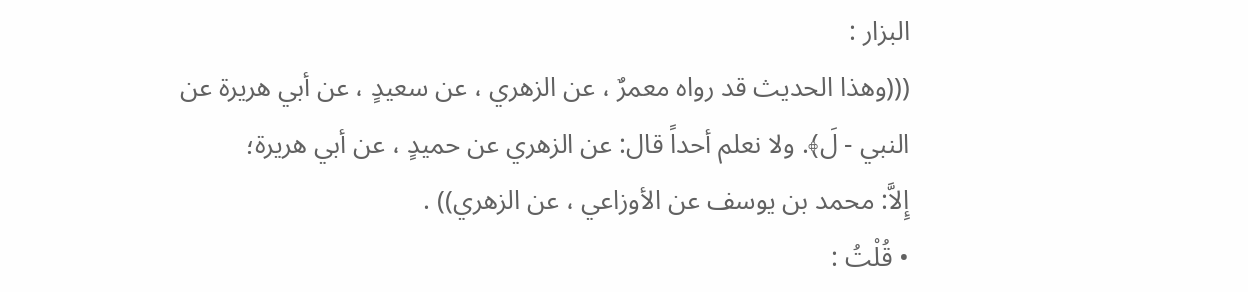البزار :
(((وهذا الحديث قد رواه معمرٌ ، عن الزهري ، عن سعيدٍ ، عن أبي هريرة عن
النبي - لَ﴾. ولا نعلم أحداً قال: عن الزهري عن حميدٍ ، عن أبي هريرة؛
إِلاَّ: محمد بن يوسف عن الأوزاعي ، عن الزهري)) .
• قُلْتُ :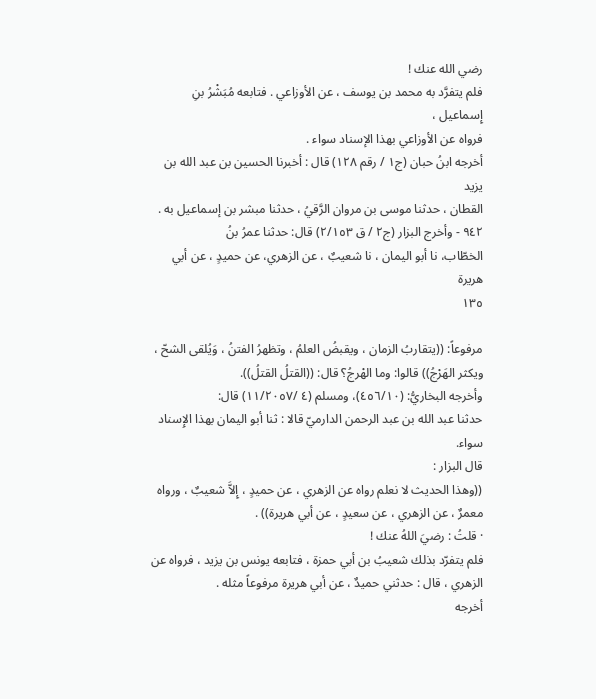رضي الله عنك !
فلم يتفرَّد به محمد بن يوسف ، عن الأوزاعي . فتابعه مُبَشْرُ بنِ إِسماعيل ،
فرواه عن الأوزاعي بهذا الإسناد سواء .
أخرجه ابنُ حبان (ج١ / رقم ١٢٨) قال : أخبرنا الحسين بن عبد الله بن يزيد
القطان ، حدثنا موسى بن مروان الرَّقيُ ، حدثنا مبشر بن إسماعيل به .
٩٤٢ - وأخرج البزار (ج٢ / ق ٢/١٥٣) قال: حدثنا عمرُ بنُ
الخطّاب، نا أبو اليمان ، نا شعيبٌ ، عن الزهري، عن حميدٍ ، عن أبي هريرة
١٣٥

مرفوعاً: ((يتقاربُ الزمان ، ويقبضُ العلمُ ، وتظهرُ الفتنُ ، وَيُلقى الشحّ ،
ويكثر الهَرْجُ)) قالوا: وما الهْرجُ؟ قال: ((القتلُ القتلُ)).
وأخرجه البخاريُّ: (٤٥٦/١٠)، ومسلم (٤ /١١/٢٠٥٧) قال:
حدثنا عبد الله بن عبد الرحمن الدارميّ قالا : ثنا أبو اليمان بهذا الإِسناد
سواء.
قال البزار :
((وهذا الحديث لا نعلم رواه عن الزهري ، عن حميدٍ ، إِلاَّ شعيبٌ ، ورواه
معمرٌ ، عن الزهري ، عن سعيدٍ ، عن أبي هريرة)) .
· قلتُ : رضيَ اللهُ عنك !
فلم يتفرّد بذلك شعیبُ بن أبي حمزة ، فتابعه یونس بن یزید ، فرواه عن
الزهري ، قال : حدثني حميدٌ ، عن أبي هريرة مرفوعاً مثله .
أخرجه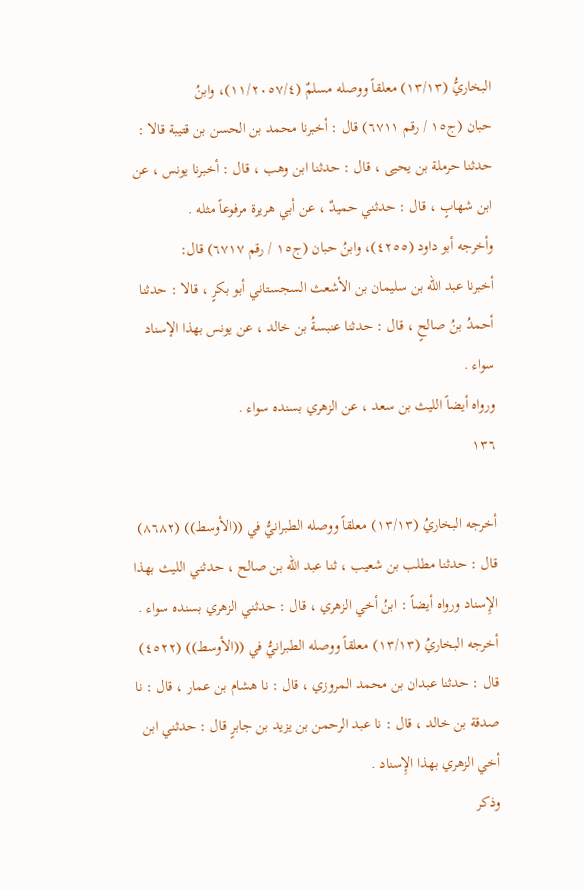البخاريُّ (١٣/١٣) معلقاً ووصله مسلمٌ (١١/٢٠٥٧/٤)، وابنُ
حبان (ج١٥ / رقم ٦٧١١) قال : أخبرنا محمد بن الحسن بن قتيبة قالا :
حدثنا حرملة بن یحیی ، قال : حدثنا ابن وهب ، قال : أخبرنا يونس ، عن
ابن شهابٍ ، قال : حدثني حميدٌ ، عن أبي هريرة مرفوعاً مثله .
وأخرجه أبو داود (٤٢٥٥)، وابنُ حبان (ج١٥ / رقم ٦٧١٧) قال:
أخبرنا عبد الله بن سليمان بن الأشعث السجستاني أبو بكرٍ ، قالا : حدثنا
أحمدُ بنُ صالحٍ ، قال : حدثنا عنبسةُ بن خالد ، عن يونس بهذا الإسناد
سواء .
ورواه أيضاً الليث بن سعد ، عن الزهري بسنده سواء .
١٣٦

أخرجه البخاريُ (١٣/١٣) معلقاً ووصله الطبرانيُّ في ((الأوسط)) (٨٦٨٢)
قال : حدثنا مطلب بن شعيب ، ثنا عبد الله بن صالح ، حدثني الليث بهذا
الإِسناد ورواه أيضاً : ابنُ أخي الزهري ، قال : حدثني الزهري بسنده سواء .
أخرجه البخاريُ (١٣/١٣) معلقاً ووصله الطبرانيُّ في ((الأوسط)) (٤٥٢٢)
قال : حدثنا عبدان بن محمد المروزي ، قال : نا هشام بن عمار ، قال : نا
صدقة بن خالد ، قال : نا عبد الرحمن بن يزيد بن جابرٍ قال : حدثني ابن
أخي الزهري بهذا الإِسناد .
وذكر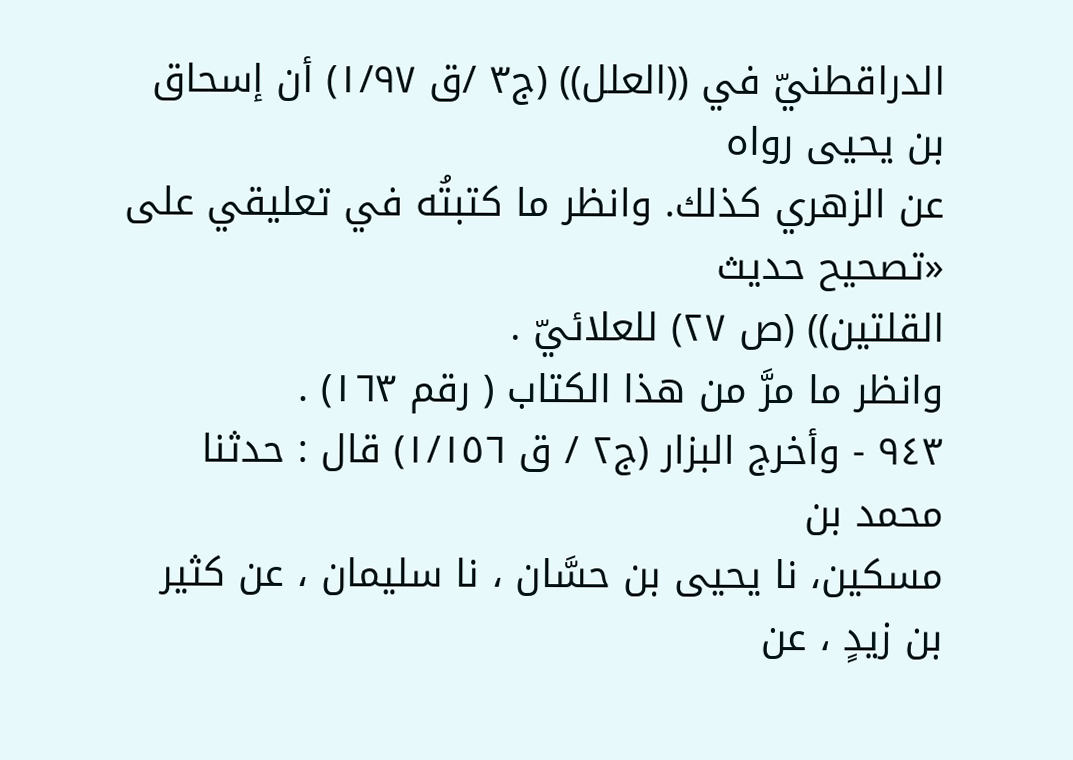الدراقطنيّ في ((العلل)) (ج٣ /ق ١/٩٧) أن إسحاق بن يحيى رواه
عن الزهري كذلك. وانظر ما كتبتُه في تعليقي على «تصحيح حديث
القلتين)) (ص ٢٧) للعلائيّ .
وانظر ما مرَّ من هذا الكتاب ( رقم ١٦٣) .
٩٤٣ - وأخرج البزار (ج٢ / ق ١/١٥٦) قال : حدثنا محمد بن
مسکین، نا يحيى بن حسَّان ، نا سليمان ، عن كثير بن زيدٍ ، عن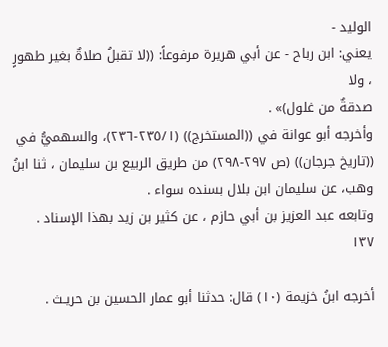الوليد -
يعني: ابن رباح - عن أبي هريرة مرفوعاً: ((لا تقبلُ صلاةٌ بغير طهورٍ ، ولا
صدقةٌ من غلول)» .
وأخرجه أبو عوانة في ((المستخرج)) (٢٣٥/١-٢٣٦)، والسهميُّ في
((تاريخ جرجان)) (ص ٢٩٧-٢٩٨) من طريق الربيع بن سليمان ، ثنا ابنُ
وهب، عن سلیمان ابن بلال بسنده سواء .
وتابعه عبد العزيز بن أبي حازم ، عن كثير بن زيد بهذا الإسناد .
١٣٧

أخرجه ابنُ خزيمة (١٠) قال: حدثنا أبو عمار الحسين بن حريـث .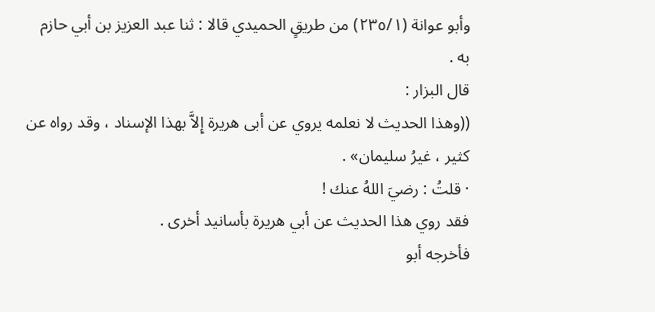وأبو عوانة (٢٣٥/١) من طريقٍ الحميدي قالا : ثنا عبد العزيز بن أبي حازم
به .
قال البزار :
((وهذا الحديث لا نعلمه يروي عن أبى هريرة إِلاَّ بهذا الإسناد ، وقد رواه عن
کثیر ، غیرُ سلیمان» .
· قلتُ : رضيَ اللهُ عنك !
فقد روي هذا الحديث عن أبي هريرة بأسانيد أخرى .
فأخرجه أبو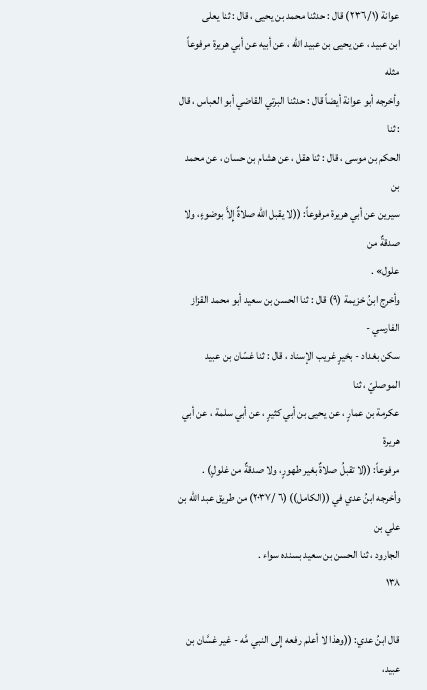عوانة (٢٣٦/١) قال : حدثنا محمد بن يحيى ، قال : ثنا يعلى
ابن عبيد ، عن يحيى بن عبيد الله ، عن أبيه عن أبي هريرة مرفوعاً مثله
وأخرجه أبو عوانة أيضاً قال : حدثنا البرتي القاضي أبو العباس ، قال : ثنا
الحكم بن موسى ، قال : ثنا هقل ، عن هشام بن حسان ، عن محمد بن
سيرين عن أبي هريرة مرفوعاً: ((لا يقبل الله صلاةٌ إِلاَّ بوضوءٍ، ولا صدقةٌ من
علول» .
وأخرج ابنُ خزيمة (٩) قال : ثنا الحسن بن سعيد أبو محمد القزاز الفارسي -
سكن بغداد - بخيرٍ غريب الإسناد ، قال : ثنا غسّان بن عبيد الموصليّ ، ثنا
عكرمة بن عمارٍ ، عن يحيى بن أبي كثيرٍ ، عن أبي سلمة ، عن أبي هريرة
مرفوعاً: ((لا تقبلُ صلاةٌ بغير طهورٍ، ولا صدقةٌ من غلولٍ) .
وأخرجه ابنُ عدي في ((الكامل)) (٦ /٢٠٣٧) من طريق عبد الله بن علي بن
الجارود ، ثنا الحسن بن سعيد بسنده سواء .
١٣٨

قال ابنُ عدي: ((وهذا لا أعلم رفعه إِلى النبي مَّه - غير غسَّان بن عبيد،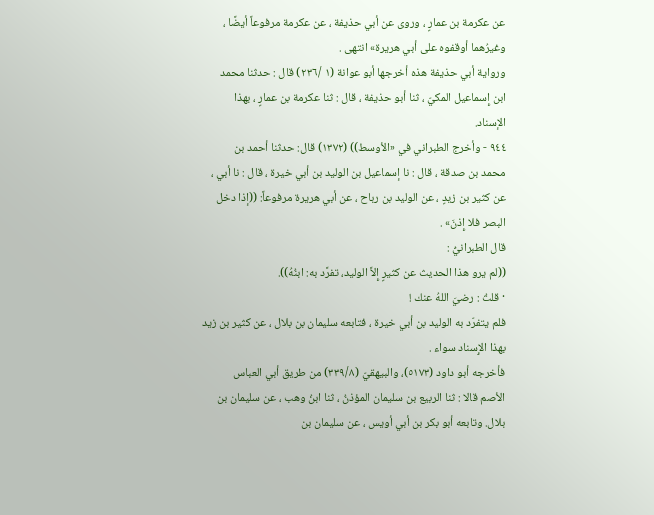عن عكرمة بن عمارٍ ، وروى عن أبي حذيفة ، عن عكرمة مرفوعاً أيضًا ،
وغيرُهما أوقفوه على أبي هريرة» انتهى .
ورواية أبي حذيفة هذه أخرجها أبو عوانة (١ /٢٣٦) قال : حدثنا محمد
ابن إِسماعيل المكيّ ، ثنا أبو حذيفة ، قال : ثنا عكرمة بن عمارٍ ، بهذا
الإسناد.
٩٤٤ - وأخرج الطبراني في «الأوسط)) (١٣٧٢) قال: حدثنا أحمد بن
محمد بن صدقة ، قال : نا إسماعيل بن الوليد بن أبي خيرة ، قال : نا أبي ،
عن كثير بن زيدٍ ، عن الوليد بن رباح ، عن أبي هريرة مرفوعاً: ((إذا دخل
البصر فلا إِذنَ» .
قال الطبرانيُّ :
((لم يرو هذا الحديث عن كثيرٍ إِلاَّ الوليد، تفرَّد به: ابنُهُ)).
· قلتُ : رضيَ اللهُ عنك !
فلم يتفرّد به الوليد بن أبي خيرة ، فتابعه سلیمان بن بلال ، عن کثیر بن زید
بهذا الإِسناد سواء .
فأخرجه أبو داود (٥١٧٣)، والبيهقيّ (٣٣٩/٨) من طريق أبي العباس
الأصم قالا : ثنا الربيع بن سليمان المؤذنُ ، ثنا ابنُ وهب ، عن سليمان بن
بلال. وتابعه أبو بكر بن أبي أويس ، عن سليمان بن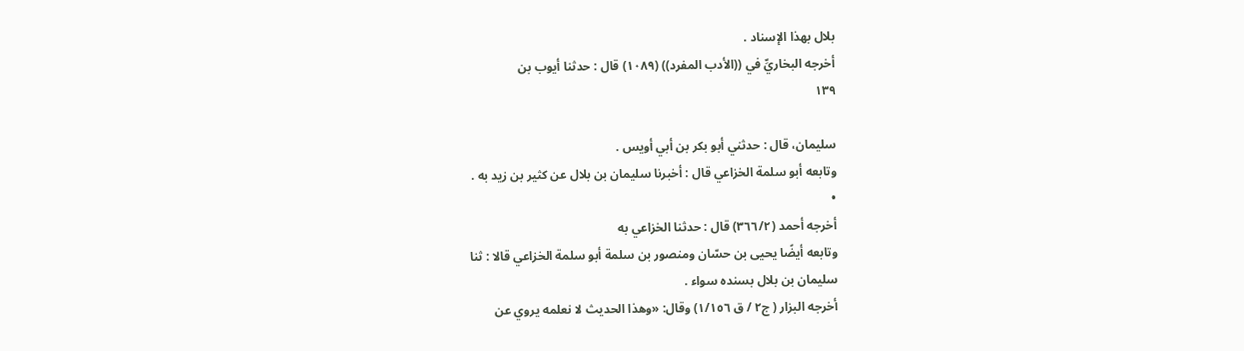بلال بهذا الإسناد .
أخرجه البخاريِّ في ((الأدب المفرد)) (١٠٨٩) قال : حدثنا أيوب بن
١٣٩

سلیمان، قال : حدثني أبو بكر بن أبي أويس .
وتابعه أبو سلمة الخزاعي قال : أخبرنا سليمان بن بلال عن كثير بن زيد به .
•
أخرجه أحمد (٣٦٦/٢) قال : حدثنا الخزاعي به
وتابعه أيضًا يحيى بن حسّان ومنصور بن سلمة أبو سلمة الخزاعي قالا : ثنا
سلیمان بن بلال بسنده سواء .
أخرجه البزار ( ج٢ / ق ١/١٥٦) وقال: «وهذا الحديث لا نعلمه يروي عن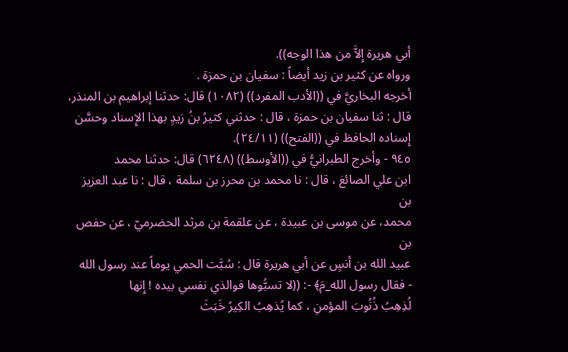أبي هريرة إِلاَّ من هذا الوجه)).
ورواه عن كثير بن زيد أيضاً : سفيان بن حمزة .
أخرجه البخاريَّ في ((الأدب المفرد)) (١٠٨٢) قال: حدثنا إبراهيم بن المنذر،
قال : ثنا سفيان بن حمزة ، قال : حدثني كثيرُ بنُ زيدٍ بهذا الإِسناد وحسَّن
إِسناده الحافظ في ((الفتح)) (٢٤/١١).
٩٤٥ - وأخرج الطبرانيُّ في ((الأوسط)) (٦٢٤٨) قال: حدثنا محمد
ابن علي الصائغ ، قال : نا محمد بن محرز بن سلمة ، قال : نا عبد العزيز بن
محمد، عن موسى بن عبيدة ، عن علقمة بن مرثد الحضرميّ ، عن حفص بن
عبيد الله بن أنسٍ عن أبي هريرة قال : سُبَّت الحمي يوماً عند رسول الله
- فقال رسول الله_مَ﴾ -: ((لا تسبُّوها فوالذي نفسي بيده ! إِنها
لُذِهِبُ ذُنُوبَ المؤمنِ ، كما يُذهِبُ الكِيرُ خَبَثَ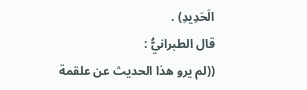الَحَدِيدِ) .
قال الطبرانيُّ :
((لم يرو هذا الحديث عن علقمة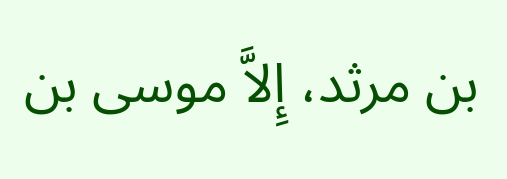بن مرثد، إِلاَّ موسى بن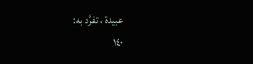عبيدة ، تفرَّد به:
١٤٠